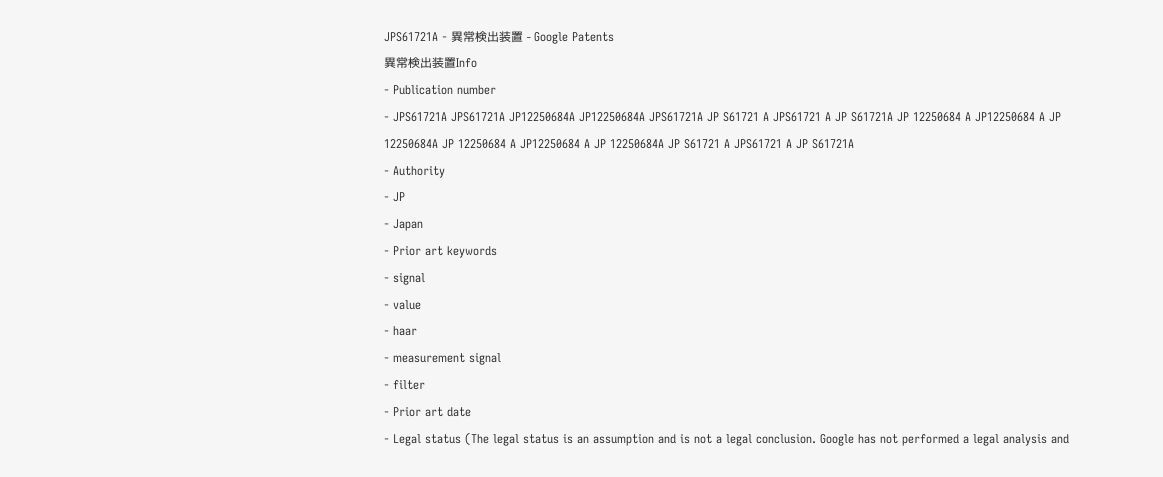JPS61721A - 異常検出装置 - Google Patents
異常検出装置Info
- Publication number
- JPS61721A JPS61721A JP12250684A JP12250684A JPS61721A JP S61721 A JPS61721 A JP S61721A JP 12250684 A JP12250684 A JP 12250684A JP 12250684 A JP12250684 A JP 12250684A JP S61721 A JPS61721 A JP S61721A
- Authority
- JP
- Japan
- Prior art keywords
- signal
- value
- haar
- measurement signal
- filter
- Prior art date
- Legal status (The legal status is an assumption and is not a legal conclusion. Google has not performed a legal analysis and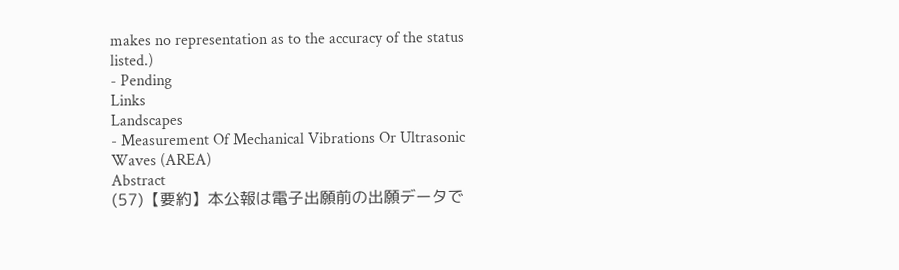makes no representation as to the accuracy of the status listed.)
- Pending
Links
Landscapes
- Measurement Of Mechanical Vibrations Or Ultrasonic Waves (AREA)
Abstract
(57)【要約】本公報は電子出願前の出願データで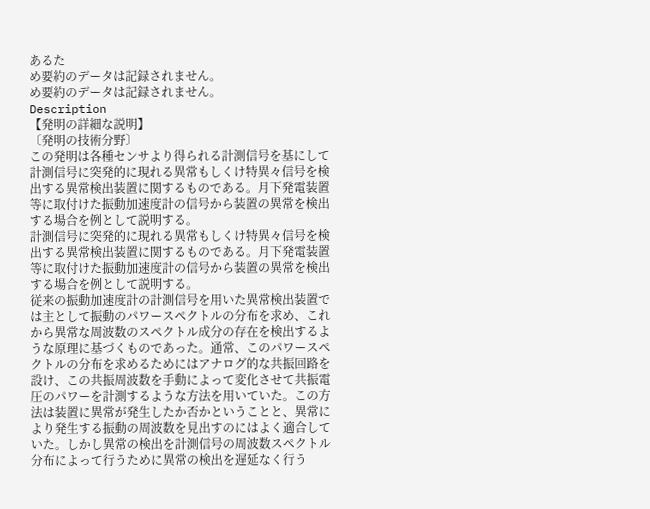あるた
め要約のデータは記録されません。
め要約のデータは記録されません。
Description
【発明の詳細な説明】
〔発明の技術分野〕
この発明は各種センサより得られる計測信号を基にして
計測信号に突発的に現れる異常もしくけ特異々信号を検
出する異常検出装置に関するものである。月下発電装置
等に取付けた振動加速度計の信号から装置の異常を検出
する場合を例として説明する。
計測信号に突発的に現れる異常もしくけ特異々信号を検
出する異常検出装置に関するものである。月下発電装置
等に取付けた振動加速度計の信号から装置の異常を検出
する場合を例として説明する。
従来の振動加速度計の計測信号を用いた異常検出装置で
は主として振動のパワースペクトルの分布を求め、これ
から異常な周波数のスペクトル成分の存在を検出するよ
うな原理に基づくものであった。通常、このパワースペ
クトルの分布を求めるためにはアナログ的な共振回路を
設け、この共振周波数を手動によって変化させて共振電
圧のパワーを計測するような方法を用いていた。この方
法は装置に異常が発生したか否かということと、異常に
より発生する振動の周波数を見出すのにはよく適合して
いた。しかし異常の検出を計測信号の周波数スペクトル
分布によって行うために異常の検出を遅延なく行う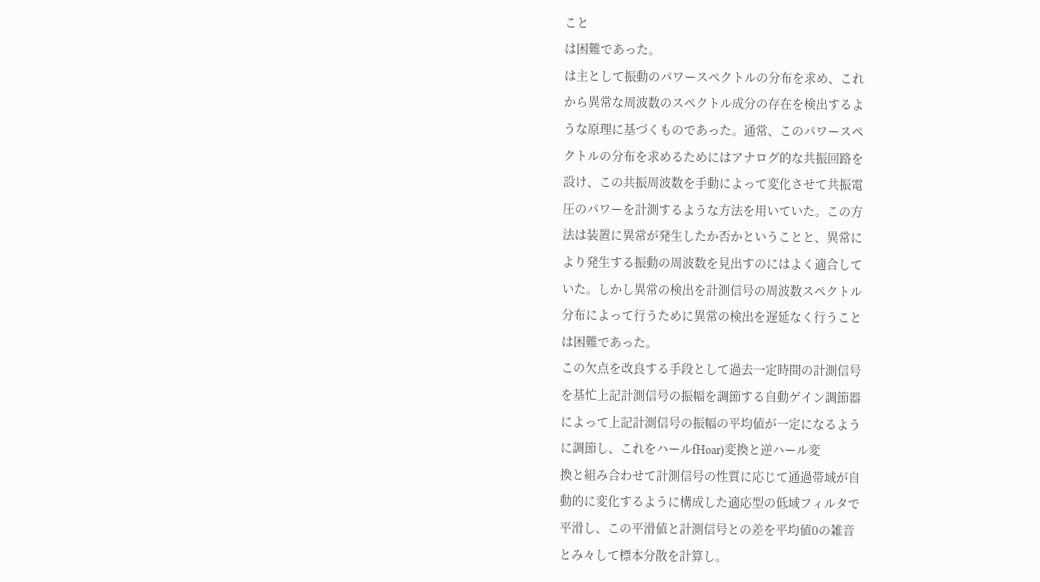こと
は困難であった。
は主として振動のパワースペクトルの分布を求め、これ
から異常な周波数のスペクトル成分の存在を検出するよ
うな原理に基づくものであった。通常、このパワースペ
クトルの分布を求めるためにはアナログ的な共振回路を
設け、この共振周波数を手動によって変化させて共振電
圧のパワーを計測するような方法を用いていた。この方
法は装置に異常が発生したか否かということと、異常に
より発生する振動の周波数を見出すのにはよく適合して
いた。しかし異常の検出を計測信号の周波数スペクトル
分布によって行うために異常の検出を遅延なく行うこと
は困難であった。
この欠点を改良する手段として過去一定時間の計測信号
を基忙上記計測信号の振幅を調節する自動ゲイン調節器
によって上記計測信号の振幅の平均値が一定になるよう
に調節し、これをハールfHoar)変換と逆ハール変
換と組み合わせて計測信号の性質に応じて通過帯域が自
動的に変化するように構成した適応型の低域フィルタで
平滑し、この平滑値と計測信号との差を平均値0の雑音
とみ々して標本分散を計算し。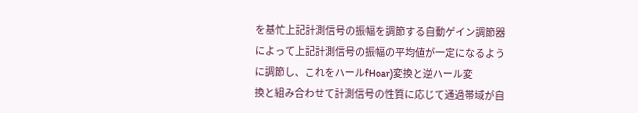を基忙上記計測信号の振幅を調節する自動ゲイン調節器
によって上記計測信号の振幅の平均値が一定になるよう
に調節し、これをハールfHoar)変換と逆ハール変
換と組み合わせて計測信号の性質に応じて通過帯域が自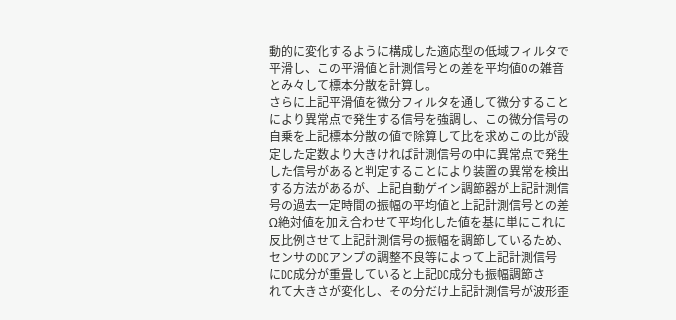動的に変化するように構成した適応型の低域フィルタで
平滑し、この平滑値と計測信号との差を平均値0の雑音
とみ々して標本分散を計算し。
さらに上記平滑値を微分フィルタを通して微分すること
により異常点で発生する信号を強調し、この微分信号の
自乗を上記標本分散の値で除算して比を求めこの比が設
定した定数より大きければ計測信号の中に異常点で発生
した信号があると判定することにより装置の異常を検出
する方法があるが、上記自動ゲイン調節器が上記計測信
号の過去一定時間の振幅の平均値と上記計測信号との差
Ω絶対値を加え合わせて平均化した値を基に単にこれに
反比例させて上記計測信号の振幅を調節しているため、
センサのDCアンプの調整不良等によって上記計測信号
にDC成分が重畳していると上記DC成分も振幅調節さ
れて大きさが変化し、その分だけ上記計測信号が波形歪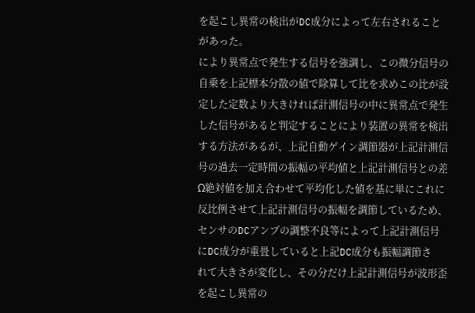を起こし異常の検出がDC成分によって左右されること
があった。
により異常点で発生する信号を強調し、この微分信号の
自乗を上記標本分散の値で除算して比を求めこの比が設
定した定数より大きければ計測信号の中に異常点で発生
した信号があると判定することにより装置の異常を検出
する方法があるが、上記自動ゲイン調節器が上記計測信
号の過去一定時間の振幅の平均値と上記計測信号との差
Ω絶対値を加え合わせて平均化した値を基に単にこれに
反比例させて上記計測信号の振幅を調節しているため、
センサのDCアンプの調整不良等によって上記計測信号
にDC成分が重畳していると上記DC成分も振幅調節さ
れて大きさが変化し、その分だけ上記計測信号が波形歪
を起こし異常の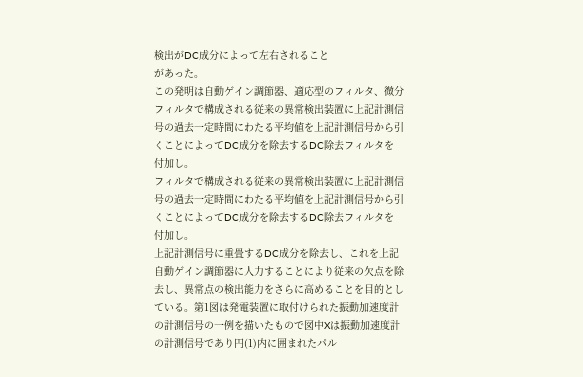検出がDC成分によって左右されること
があった。
この発明は自動ゲイン調節器、適応型のフィルタ、微分
フィルタで構成される従来の異常検出装置に上記計測信
号の過去一定時間にわたる平均値を上記計測信号から引
くことによってDC成分を除去するDC除去フィルタを
付加し。
フィルタで構成される従来の異常検出装置に上記計測信
号の過去一定時間にわたる平均値を上記計測信号から引
くことによってDC成分を除去するDC除去フィルタを
付加し。
上記計測信号に重畳するDC成分を除去し、これを上記
自動ゲイン調節器に人力することにより従来の欠点を除
去し、異常点の検出能力をさらに高めることを目的とし
ている。第1図は発電装置に取付けられた振動加速度計
の計測信号の一例を描いたもので図中Xは振動加速度計
の計測信号であり円(1)内に囲まれたパル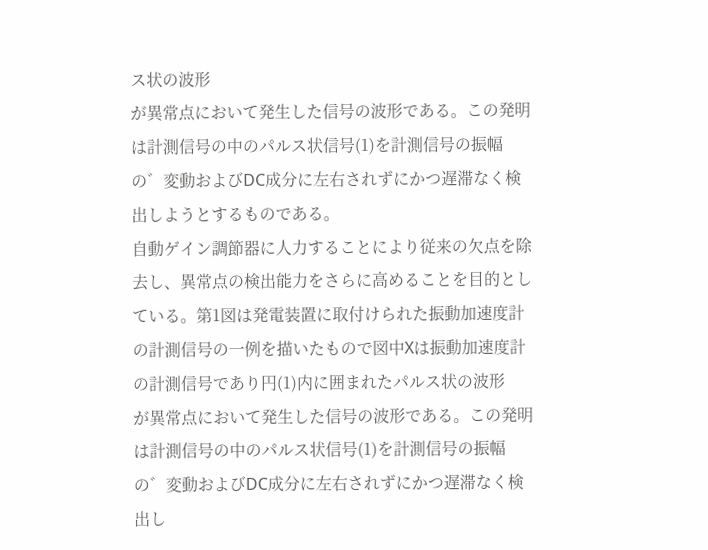ス状の波形
が異常点において発生した信号の波形である。この発明
は計測信号の中のパルス状信号(1)を計測信号の振幅
の゛変動およびDC成分に左右されずにかつ遅滞なく検
出しようとするものである。
自動ゲイン調節器に人力することにより従来の欠点を除
去し、異常点の検出能力をさらに高めることを目的とし
ている。第1図は発電装置に取付けられた振動加速度計
の計測信号の一例を描いたもので図中Xは振動加速度計
の計測信号であり円(1)内に囲まれたパルス状の波形
が異常点において発生した信号の波形である。この発明
は計測信号の中のパルス状信号(1)を計測信号の振幅
の゛変動およびDC成分に左右されずにかつ遅滞なく検
出し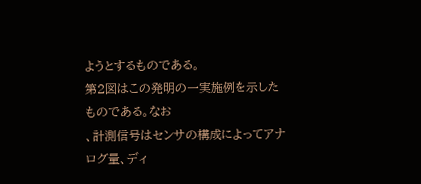ようとするものである。
第2図はこの発明の一実施例を示したものである。なお
、計測信号はセンサの構成によってアナログ量、ディ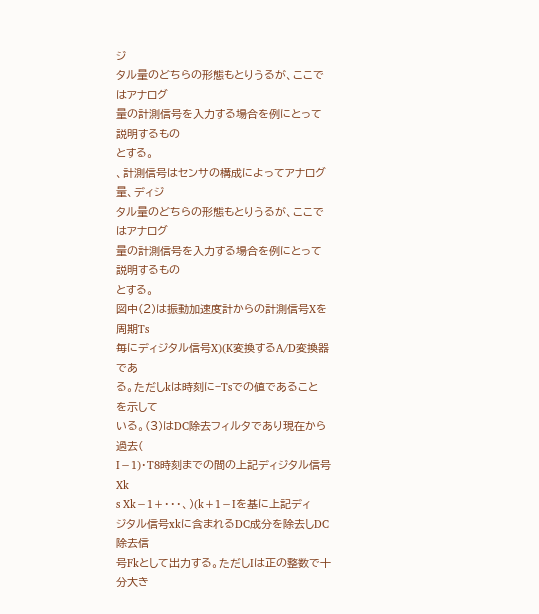ジ
タル量のどちらの形態もとりうるが、ここではアナログ
量の計測信号を入力する場合を例にとって説明するもの
とする。
、計測信号はセンサの構成によってアナログ量、ディジ
タル量のどちらの形態もとりうるが、ここではアナログ
量の計測信号を入力する場合を例にとって説明するもの
とする。
図中(2)は振動加速度計からの計測信号Xを周期Ts
毎にディジタル信号X)(K変換するA/D変換器であ
る。ただしkは時刻に−Tsでの値であることを示して
いる。(3)はDC除去フィルタであり現在から過去(
I−1)・T8時刻までの間の上記ディジタル信号Xk
s Xk−1+・・・、)(k+1−Iを基に上記ディ
ジタル信号xkに含まれるDC成分を除去しDC除去信
号Fkとして出力する。ただしIは正の整数で十分大き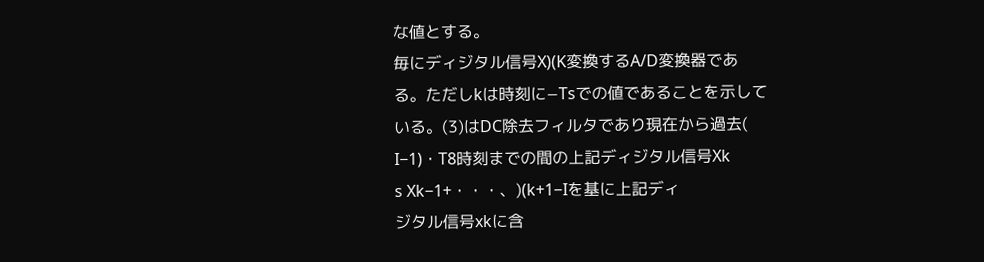な値とする。
毎にディジタル信号X)(K変換するA/D変換器であ
る。ただしkは時刻に−Tsでの値であることを示して
いる。(3)はDC除去フィルタであり現在から過去(
I−1)・T8時刻までの間の上記ディジタル信号Xk
s Xk−1+・・・、)(k+1−Iを基に上記ディ
ジタル信号xkに含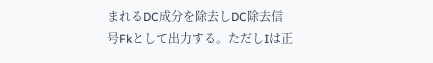まれるDC成分を除去しDC除去信
号Fkとして出力する。ただしIは正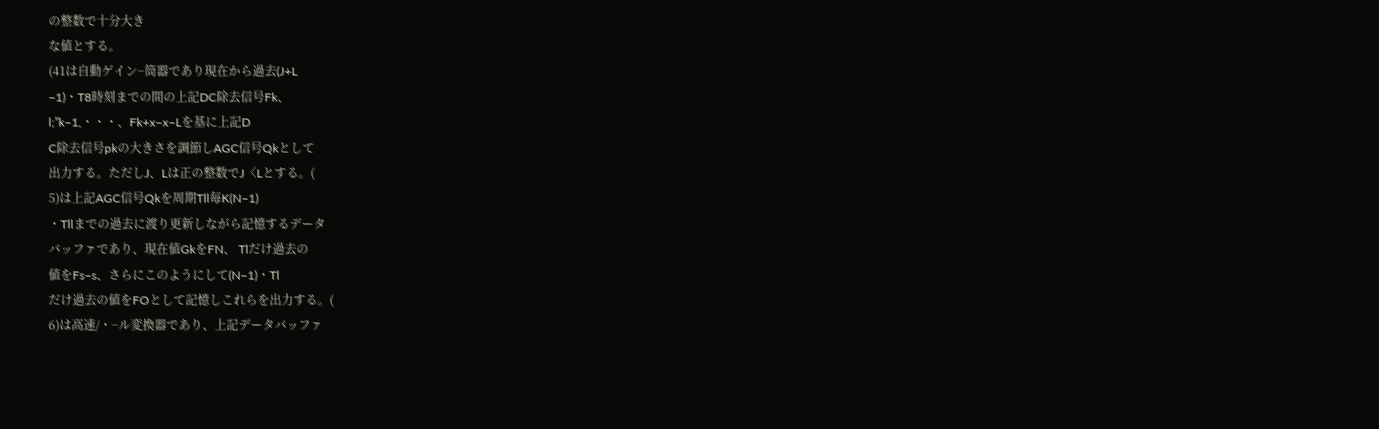の整数で十分大き
な値とする。
(41は自動ゲイン−筒器であり現在から過去(J+L
−1)・T8時刻までの間の上記DC除去信号Fk、
l;”k−1,・・・、Fk+x−x−Lを基に上記D
C除去信号pkの大きさを調節しAGC信号Qkとして
出力する。ただしJ、Lは正の整数でJ〈Lとする。(
5)は上記AGC信号Qkを周期Tll毎K(N−1)
・Tllまでの過去に渡り更新しながら記憶するデータ
バッファであり、現在値GkをFN、 Tlだけ過去の
値をFs−s、さらにこのようにして(N−1)・Tl
だけ過去の値をFOとして記憶しこれらを出力する。(
6)は高速/・−ル変換器であり、上記データバッファ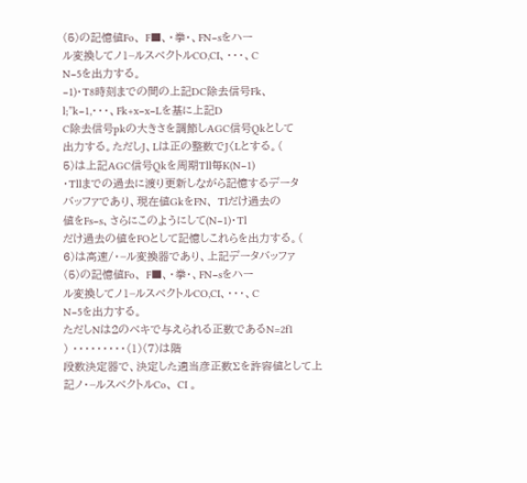(5)の記憶値Fo、 F■、・拳・、FN−sをハー
ル変換してノ1−ルスベクトルCO,CI、・・・、C
N−5を出力する。
−1)・T8時刻までの間の上記DC除去信号Fk、
l;”k−1,・・・、Fk+x−x−Lを基に上記D
C除去信号pkの大きさを調節しAGC信号Qkとして
出力する。ただしJ、Lは正の整数でJ〈Lとする。(
5)は上記AGC信号Qkを周期Tll毎K(N−1)
・Tllまでの過去に渡り更新しながら記憶するデータ
バッファであり、現在値GkをFN、 Tlだけ過去の
値をFs−s、さらにこのようにして(N−1)・Tl
だけ過去の値をFOとして記憶しこれらを出力する。(
6)は高速/・−ル変換器であり、上記データバッファ
(5)の記憶値Fo、 F■、・拳・、FN−sをハー
ル変換してノ1−ルスベクトルCO,CI、・・・、C
N−5を出力する。
ただしNは2のベキで与えられる正数であるN=2f1
) ・・・・・・・・・(1)(7)は階
段数決定器で、決定した適当彦正数Σを許容値として上
記ノ・−ルスベクトルCo、 CI 。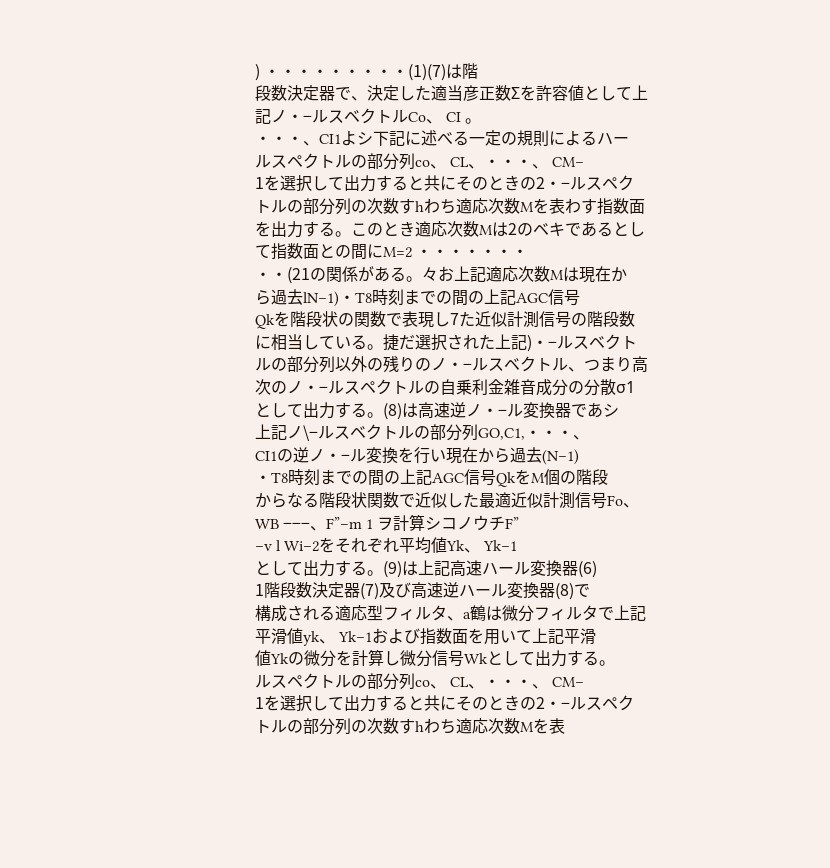) ・・・・・・・・・(1)(7)は階
段数決定器で、決定した適当彦正数Σを許容値として上
記ノ・−ルスベクトルCo、 CI 。
・・・、CI1よシ下記に述べる一定の規則によるハー
ルスペクトルの部分列co、 CL、・・・、 CM−
1を選択して出力すると共にそのときの2・−ルスペク
トルの部分列の次数すhわち適応次数Mを表わす指数面
を出力する。このとき適応次数Mは2のベキであるとし
て指数面との間にM=2 ・・・・・・・
・・(21の関係がある。々お上記適応次数Mは現在か
ら過去lN−1)・T8時刻までの間の上記AGC信号
Qkを階段状の関数で表現し7た近似計測信号の階段数
に相当している。捷だ選択された上記)・−ルスベクト
ルの部分列以外の残りのノ・−ルスベクトル、つまり高
次のノ・−ルスペクトルの自乗利金雑音成分の分散σ1
として出力する。(8)は高速逆ノ・−ル変換器であシ
上記ノ\−ルスベクトルの部分列GO,C1,・・・、
CI1の逆ノ・−ル変換を行い現在から過去(N−1)
・T8時刻までの間の上記AGC信号QkをM個の階段
からなる階段状関数で近似した最適近似計測信号Fo、
WB −−−、F”−m 1 ヲ計算シコノウチF”
−v l Wi−2をそれぞれ平均値Yk、 Yk−1
として出力する。(9)は上記高速ハール変換器(6)
1階段数決定器(7)及び高速逆ハール変換器(8)で
構成される適応型フィルタ、a鶴は微分フィルタで上記
平滑値yk、 Yk−1および指数面を用いて上記平滑
値Ykの微分を計算し微分信号Wkとして出力する。
ルスペクトルの部分列co、 CL、・・・、 CM−
1を選択して出力すると共にそのときの2・−ルスペク
トルの部分列の次数すhわち適応次数Mを表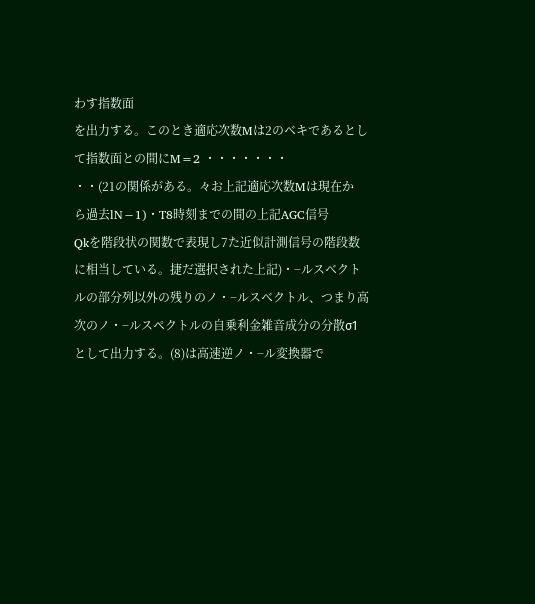わす指数面
を出力する。このとき適応次数Mは2のベキであるとし
て指数面との間にM=2 ・・・・・・・
・・(21の関係がある。々お上記適応次数Mは現在か
ら過去lN−1)・T8時刻までの間の上記AGC信号
Qkを階段状の関数で表現し7た近似計測信号の階段数
に相当している。捷だ選択された上記)・−ルスベクト
ルの部分列以外の残りのノ・−ルスベクトル、つまり高
次のノ・−ルスペクトルの自乗利金雑音成分の分散σ1
として出力する。(8)は高速逆ノ・−ル変換器で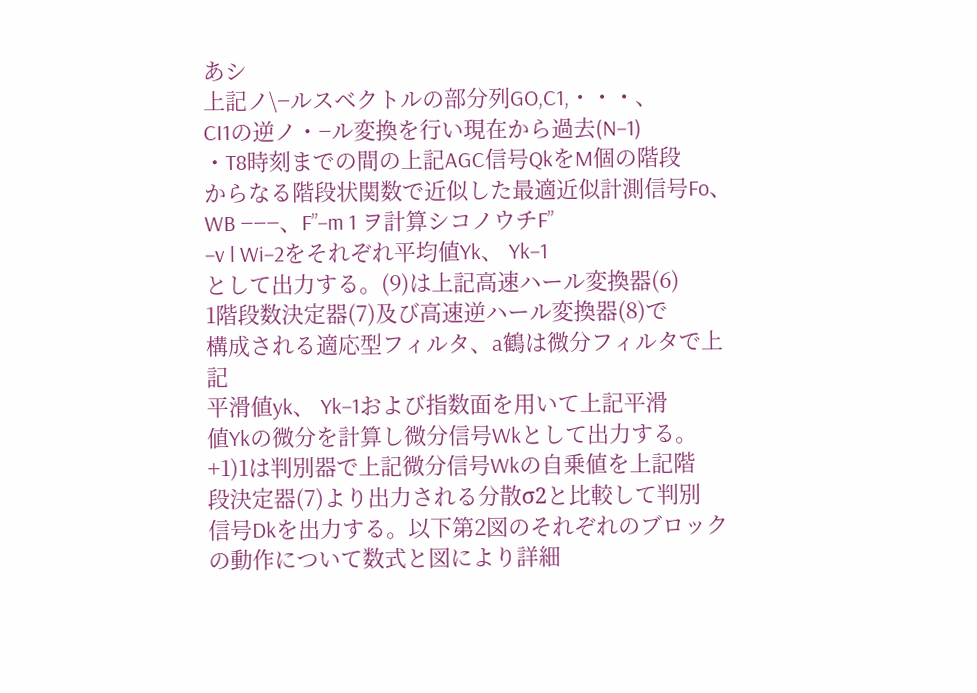あシ
上記ノ\−ルスベクトルの部分列GO,C1,・・・、
CI1の逆ノ・−ル変換を行い現在から過去(N−1)
・T8時刻までの間の上記AGC信号QkをM個の階段
からなる階段状関数で近似した最適近似計測信号Fo、
WB −−−、F”−m 1 ヲ計算シコノウチF”
−v l Wi−2をそれぞれ平均値Yk、 Yk−1
として出力する。(9)は上記高速ハール変換器(6)
1階段数決定器(7)及び高速逆ハール変換器(8)で
構成される適応型フィルタ、a鶴は微分フィルタで上記
平滑値yk、 Yk−1および指数面を用いて上記平滑
値Ykの微分を計算し微分信号Wkとして出力する。
+1)1は判別器で上記微分信号Wkの自乗値を上記階
段決定器(7)より出力される分散σ2と比較して判別
信号Dkを出力する。以下第2図のそれぞれのブロック
の動作について数式と図により詳細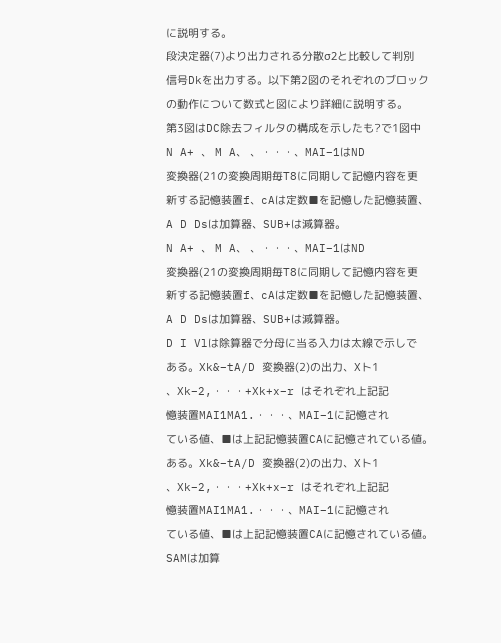に説明する。
段決定器(7)より出力される分散σ2と比較して判別
信号Dkを出力する。以下第2図のそれぞれのブロック
の動作について数式と図により詳細に説明する。
第3図はDC除去フィルタの構成を示したも?で1図中
N A+ 、 M A、 、・・・、MAI−1はND
変換器(21の変換周期毎T8に同期して記憶内容を更
新する記憶装置f、cAは定数■を記憶した記憶装置、
A D Dsは加算器、SUB+は減算器。
N A+ 、 M A、 、・・・、MAI−1はND
変換器(21の変換周期毎T8に同期して記憶内容を更
新する記憶装置f、cAは定数■を記憶した記憶装置、
A D Dsは加算器、SUB+は減算器。
D I Vlは除算器で分母に当る入力は太線で示しで
ある。Xk&−tA/D 変換器(2)の出力、Xト1
、Xk−2,・・・+Xk+x−r はそれぞれ上記記
憶装置MAI1MA1.・・・、MAI−1に記憶され
ている値、■は上記記憶装置CAに記憶されている値。
ある。Xk&−tA/D 変換器(2)の出力、Xト1
、Xk−2,・・・+Xk+x−r はそれぞれ上記記
憶装置MAI1MA1.・・・、MAI−1に記憶され
ている値、■は上記記憶装置CAに記憶されている値。
SAMは加算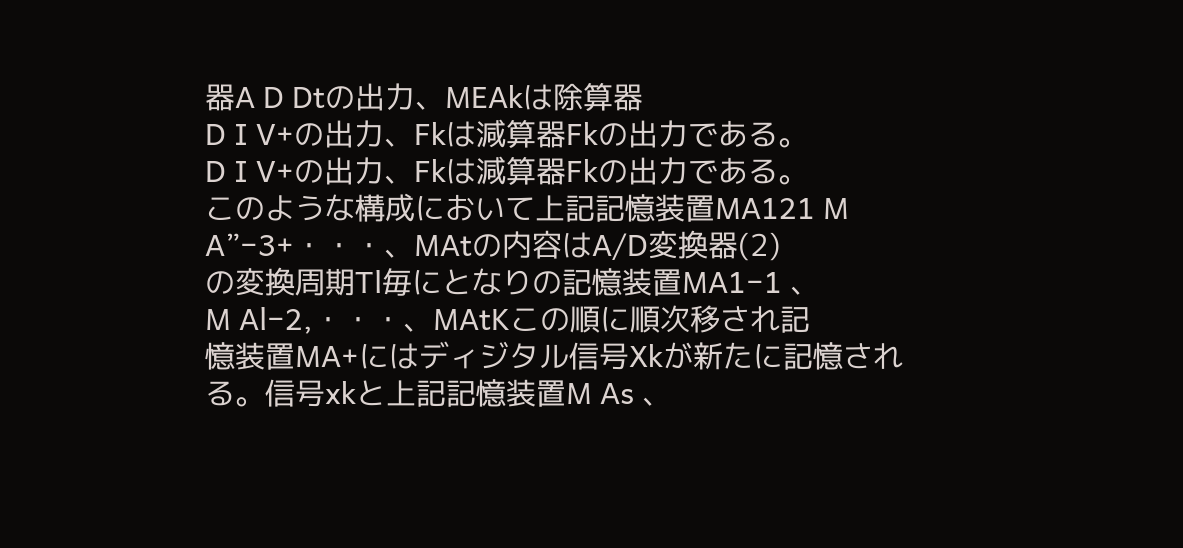器A D Dtの出力、MEAkは除算器
D I V+の出力、Fkは減算器Fkの出力である。
D I V+の出力、Fkは減算器Fkの出力である。
このような構成において上記記憶装置MA121 M
A”−3+・・・、MAtの内容はA/D変換器(2)
の変換周期Tl毎にとなりの記憶装置MA1−1 、
M Al−2,・・・、MAtKこの順に順次移され記
憶装置MA+にはディジタル信号Xkが新たに記憶され
る。信号xkと上記記憶装置M As 、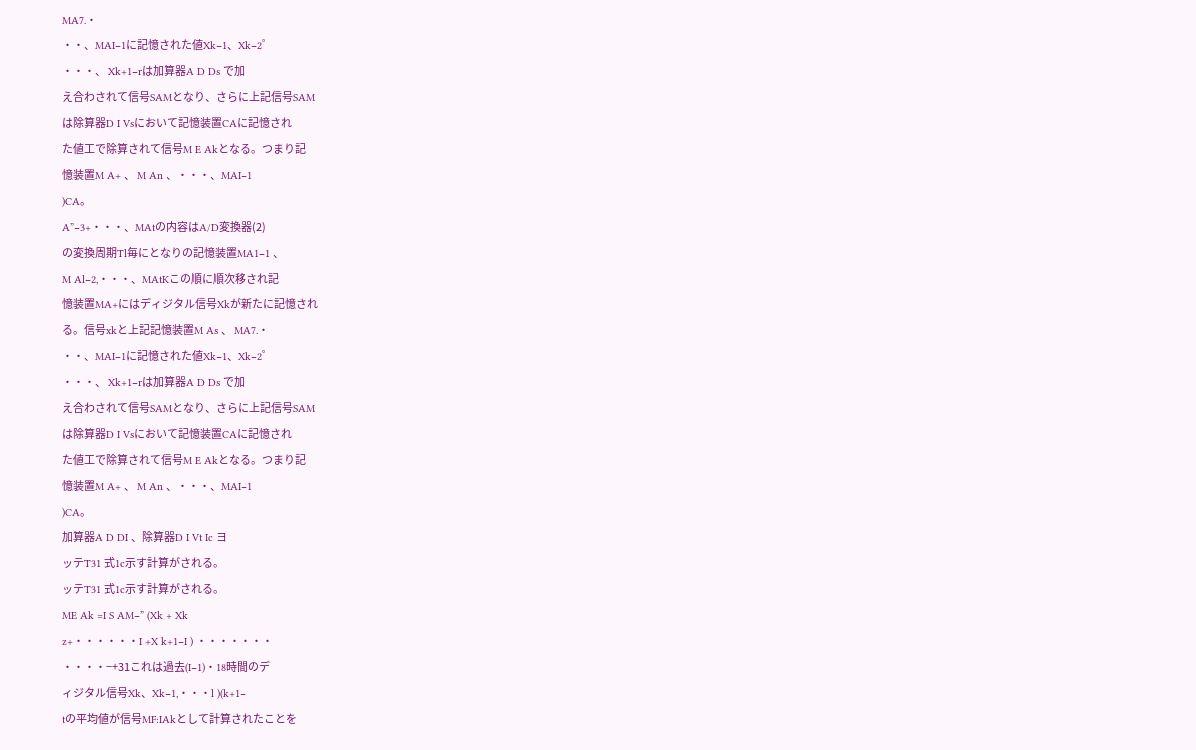MA7.・
・・、MAI−1に記憶された値Xk−1、Xk−2゜
・・・、 Xk+1−rは加算器A D Ds で加
え合わされて信号SAMとなり、さらに上記信号SAM
は除算器D I Vsにおいて記憶装置CAに記憶され
た値工で除算されて信号M E Akとなる。つまり記
憶装置M A+ 、 M An 、・・・、MAI−1
)CA。
A”−3+・・・、MAtの内容はA/D変換器(2)
の変換周期Tl毎にとなりの記憶装置MA1−1 、
M Al−2,・・・、MAtKこの順に順次移され記
憶装置MA+にはディジタル信号Xkが新たに記憶され
る。信号xkと上記記憶装置M As 、 MA7.・
・・、MAI−1に記憶された値Xk−1、Xk−2゜
・・・、 Xk+1−rは加算器A D Ds で加
え合わされて信号SAMとなり、さらに上記信号SAM
は除算器D I Vsにおいて記憶装置CAに記憶され
た値工で除算されて信号M E Akとなる。つまり記
憶装置M A+ 、 M An 、・・・、MAI−1
)CA。
加算器A D DI 、除算器D I Vt Ic ヨ
ッテT31 式1c示す計算がされる。
ッテT31 式1c示す計算がされる。
ME Ak =I S AM−” (Xk + Xk
z+・・・・・・I +X k+1−I ) ・・・・・・・
・・・・−+31これは過去(I−1)・18時間のデ
ィジタル信号Xk、Xk−1,・・・l )(k+1−
tの平均値が信号MF:IAkとして計算されたことを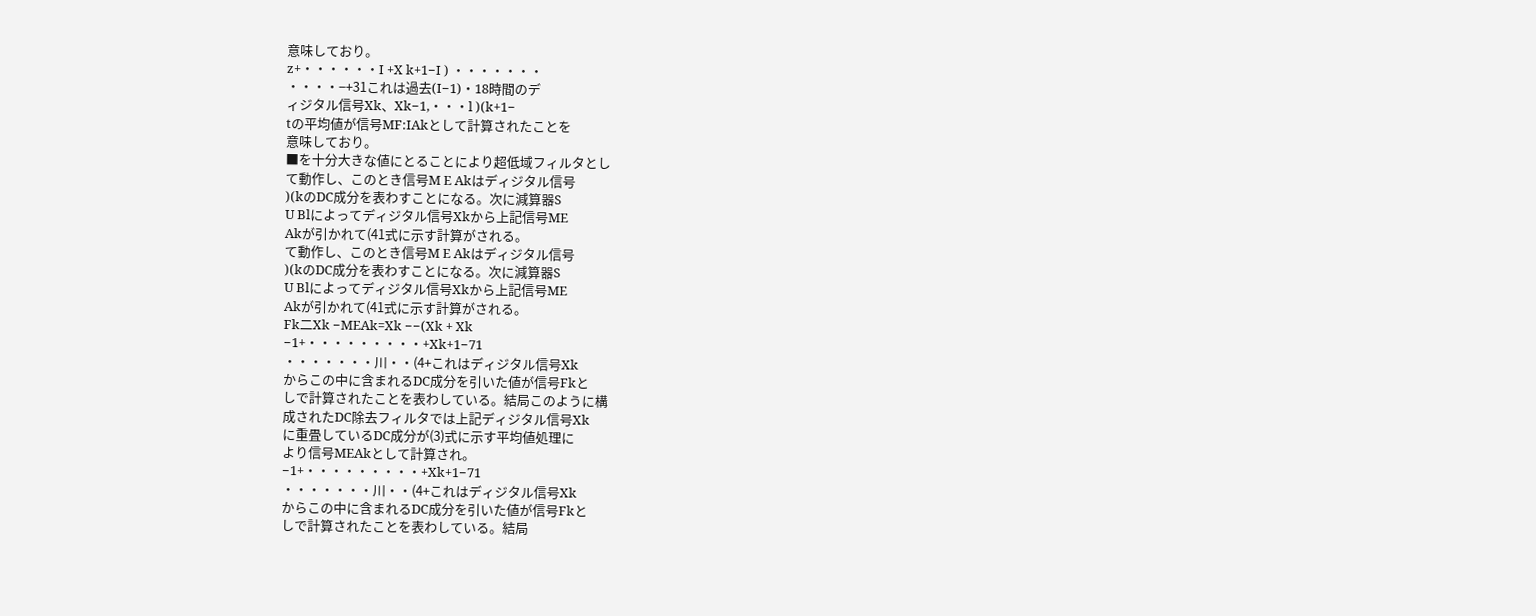意味しており。
z+・・・・・・I +X k+1−I ) ・・・・・・・
・・・・−+31これは過去(I−1)・18時間のデ
ィジタル信号Xk、Xk−1,・・・l )(k+1−
tの平均値が信号MF:IAkとして計算されたことを
意味しており。
■を十分大きな値にとることにより超低域フィルタとし
て動作し、このとき信号M E Akはディジタル信号
)(kのDC成分を表わすことになる。次に減算器S
U Blによってディジタル信号Xkから上記信号ME
Akが引かれて(41式に示す計算がされる。
て動作し、このとき信号M E Akはディジタル信号
)(kのDC成分を表わすことになる。次に減算器S
U Blによってディジタル信号Xkから上記信号ME
Akが引かれて(41式に示す計算がされる。
Fk二Xk −MEAk=Xk −−(Xk + Xk
−1+・・・・・・・・・+Xk+1−71
・・・・・・・川・・(4+これはディジタル信号Xk
からこの中に含まれるDC成分を引いた値が信号Fkと
しで計算されたことを表わしている。結局このように構
成されたDC除去フィルタでは上記ディジタル信号Xk
に重畳しているDC成分が(3)式に示す平均値処理に
より信号MEAkとして計算され。
−1+・・・・・・・・・+Xk+1−71
・・・・・・・川・・(4+これはディジタル信号Xk
からこの中に含まれるDC成分を引いた値が信号Fkと
しで計算されたことを表わしている。結局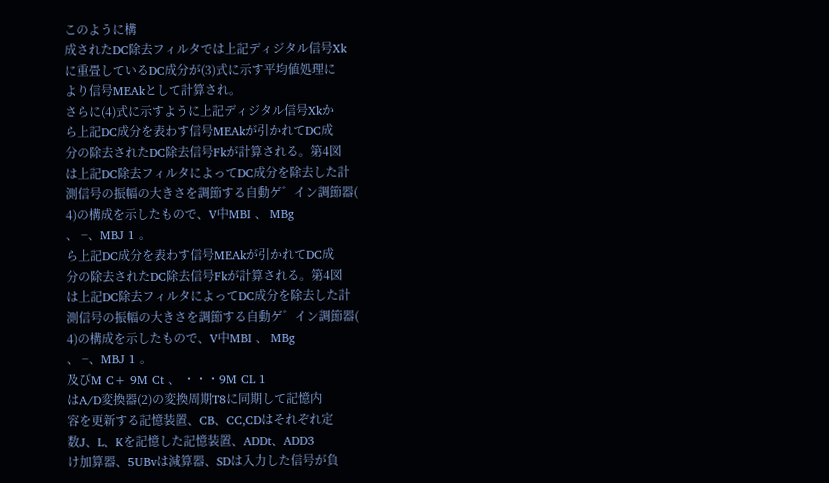このように構
成されたDC除去フィルタでは上記ディジタル信号Xk
に重畳しているDC成分が(3)式に示す平均値処理に
より信号MEAkとして計算され。
さらに(4)式に示すように上記ディジタル信号Xkか
ら上記DC成分を表わす信号MEAkが引かれてDC成
分の除去されたDC除去信号Fkが計算される。第4図
は上記DC除去フィルタによってDC成分を除去した計
測信号の振幅の大きさを調節する自動ゲ゛イン調節器(
4)の構成を示したもので、V中MBI 、 MBg
、 −、MBJ 1 。
ら上記DC成分を表わす信号MEAkが引かれてDC成
分の除去されたDC除去信号Fkが計算される。第4図
は上記DC除去フィルタによってDC成分を除去した計
測信号の振幅の大きさを調節する自動ゲ゛イン調節器(
4)の構成を示したもので、V中MBI 、 MBg
、 −、MBJ 1 。
及びM C+ 9M Ct 、 ・・・9M CL 1
はA/D変換器(2)の変換周期T8に同期して記憶内
容を更新する記憶装置、CB、CC,CDはそれぞれ定
数J、L、Kを記憶した記憶装置、ADDt、ADD3
け加算器、5UBvは減算器、SDは入力した信号が負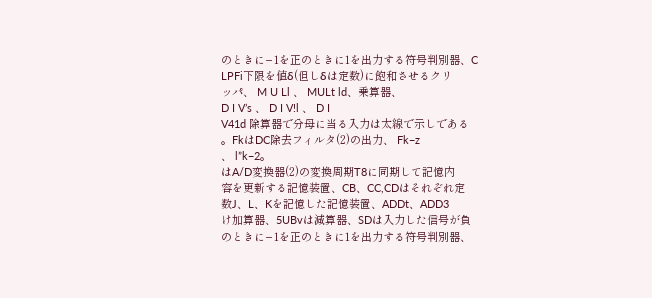のときに−1を正のときに1を出力する符号判別器、C
LPFi下限を値δ(但しδは定数)に飽和させるクリ
ッパ、 M U Ll 、 MULt ld、乗算器、
D I V’s 、 D I V!l 、 D I
V41d 除算器で分母に当る入力は太線で示しである
。FkはDC除去フィルタ(2)の出力、 Fk−z
、 l”k−2。
はA/D変換器(2)の変換周期T8に同期して記憶内
容を更新する記憶装置、CB、CC,CDはそれぞれ定
数J、L、Kを記憶した記憶装置、ADDt、ADD3
け加算器、5UBvは減算器、SDは入力した信号が負
のときに−1を正のときに1を出力する符号判別器、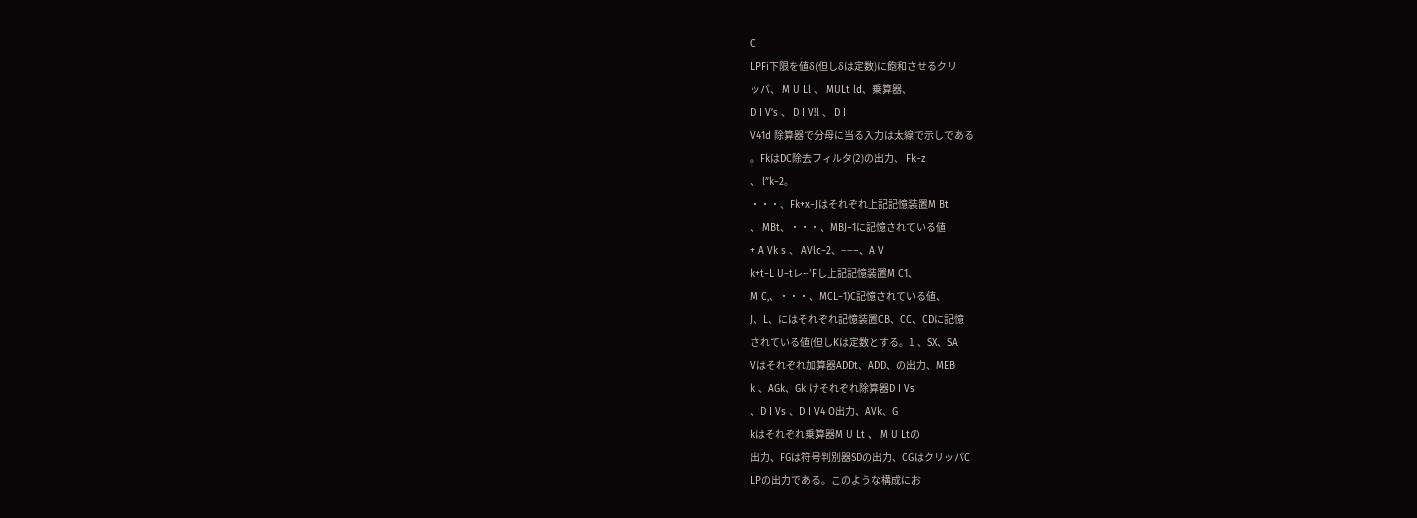C
LPFi下限を値δ(但しδは定数)に飽和させるクリ
ッパ、 M U Ll 、 MULt ld、乗算器、
D I V’s 、 D I V!l 、 D I
V41d 除算器で分母に当る入力は太線で示しである
。FkはDC除去フィルタ(2)の出力、 Fk−z
、 l”k−2。
・・・、Fk+x−Jはそれぞれ上記記憶装置M Bt
、 MBt、・・・、MBJ−1に記憶されている値
+ A Vk s 、 AVlc−2、−−−、A V
k+t−L U−tレ−’Fし上記記憶装置M C1、
M C,、・・・、MCL−1)C記憶されている値、
J、L、にはそれぞれ記憶装置CB、CC、CDに記憶
されている値(但しKは定数とする。1 、SX、SA
Vはそれぞれ加算器ADDt、ADD、の出力、MEB
k 、AGk、Gk けそれぞれ除算器D I Vs
、D I Vs 、D I V4 O出力、AVk、G
kはそれぞれ乗算器M U Lt 、 M U Ltの
出力、FGは符号判別器SDの出力、CGはクリッパC
LPの出力である。このような構成にお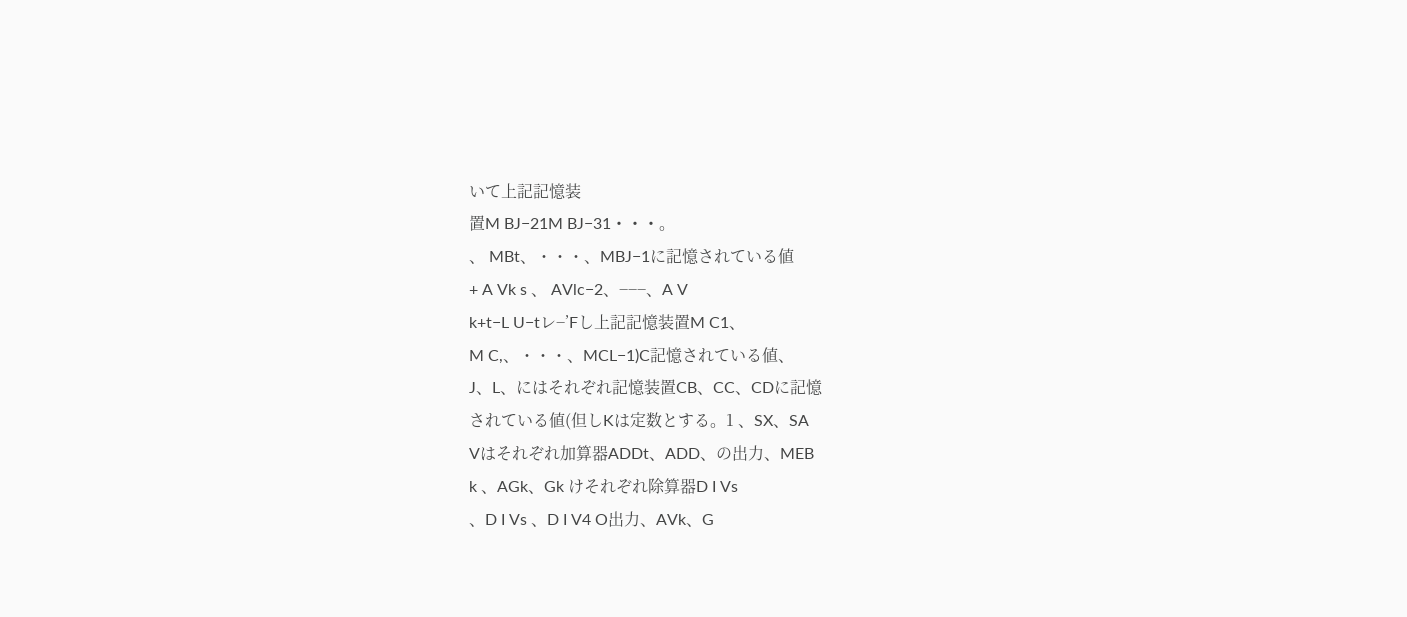いて上記記憶装
置M BJ−21M BJ−31・・・。
、 MBt、・・・、MBJ−1に記憶されている値
+ A Vk s 、 AVlc−2、−−−、A V
k+t−L U−tレ−’Fし上記記憶装置M C1、
M C,、・・・、MCL−1)C記憶されている値、
J、L、にはそれぞれ記憶装置CB、CC、CDに記憶
されている値(但しKは定数とする。1 、SX、SA
Vはそれぞれ加算器ADDt、ADD、の出力、MEB
k 、AGk、Gk けそれぞれ除算器D I Vs
、D I Vs 、D I V4 O出力、AVk、G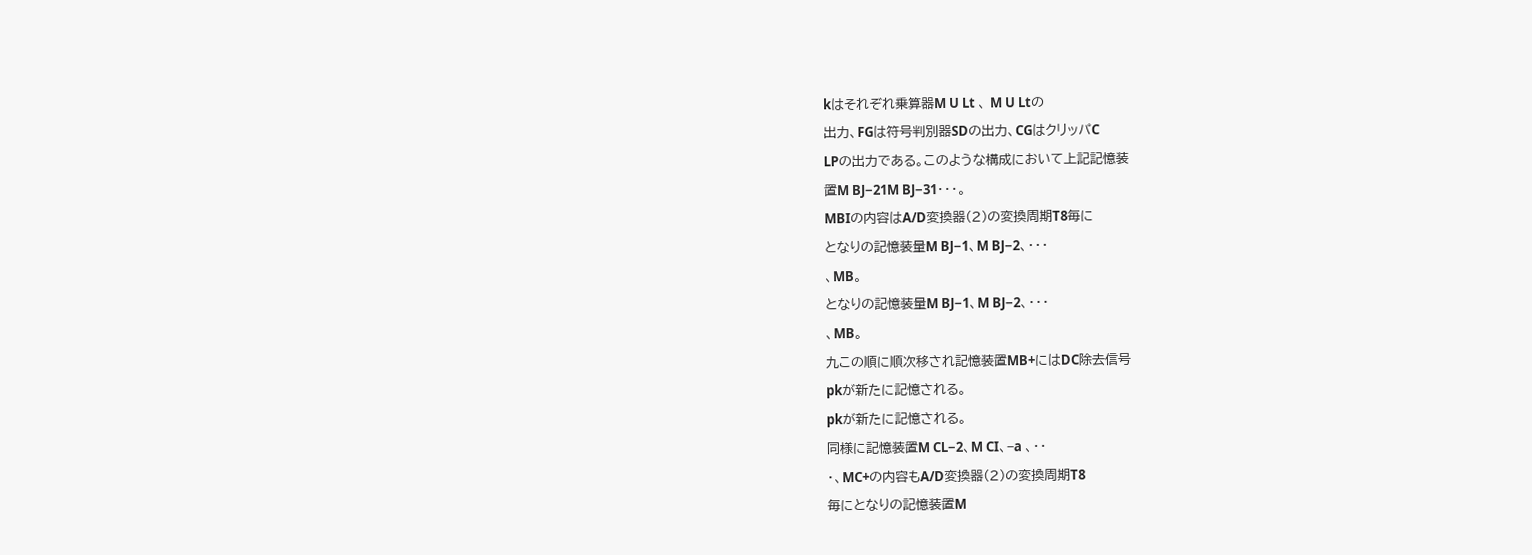kはそれぞれ乗算器M U Lt 、 M U Ltの
出力、FGは符号判別器SDの出力、CGはクリッパC
LPの出力である。このような構成において上記記憶装
置M BJ−21M BJ−31・・・。
MBIの内容はA/D変換器(2)の変換周期T8毎に
となりの記憶装量M BJ−1、M BJ−2、・・・
、MB。
となりの記憶装量M BJ−1、M BJ−2、・・・
、MB。
九この順に順次移され記憶装置MB+にはDC除去信号
pkが新たに記憶される。
pkが新たに記憶される。
同様に記憶装置M CL−2、M CI、−a 、・・
・、MC+の内容もA/D変換器(2)の変換周期T8
毎にとなりの記憶装置M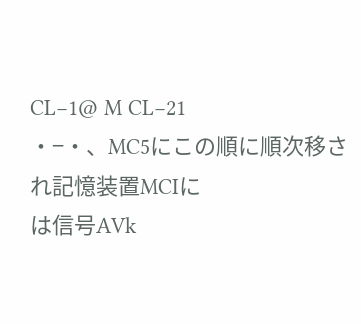CL−1@ M CL−21
・−・、MC5にこの順に順次移され記憶装置MCIに
は信号AVk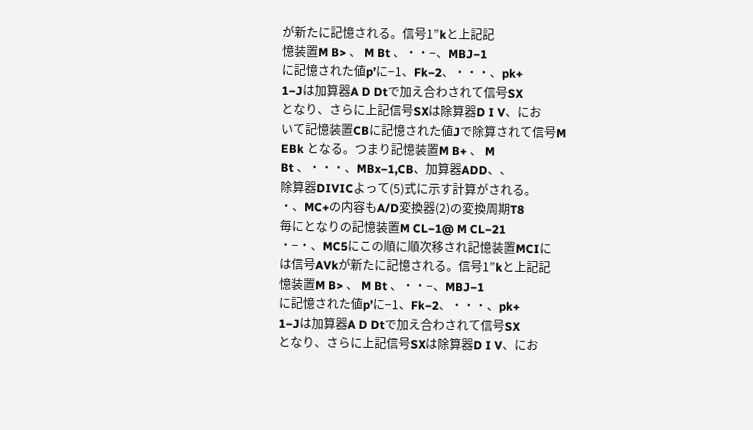が新たに記憶される。信号1”kと上記記
憶装置M B> 、 M Bt 、・・−、MBJ−1
に記憶された値p’に−1、Fk−2、・・・、pk+
1−Jは加算器A D Dtで加え合わされて信号SX
となり、さらに上記信号SXは除算器D I V、にお
いて記憶装置CBに記憶された値Jで除算されて信号M
EBk となる。つまり記憶装置M B+ 、 M
Bt 、・・・、MBx−1,CB、加算器ADD、、
除算器DIVICよって(5)式に示す計算がされる。
・、MC+の内容もA/D変換器(2)の変換周期T8
毎にとなりの記憶装置M CL−1@ M CL−21
・−・、MC5にこの順に順次移され記憶装置MCIに
は信号AVkが新たに記憶される。信号1”kと上記記
憶装置M B> 、 M Bt 、・・−、MBJ−1
に記憶された値p’に−1、Fk−2、・・・、pk+
1−Jは加算器A D Dtで加え合わされて信号SX
となり、さらに上記信号SXは除算器D I V、にお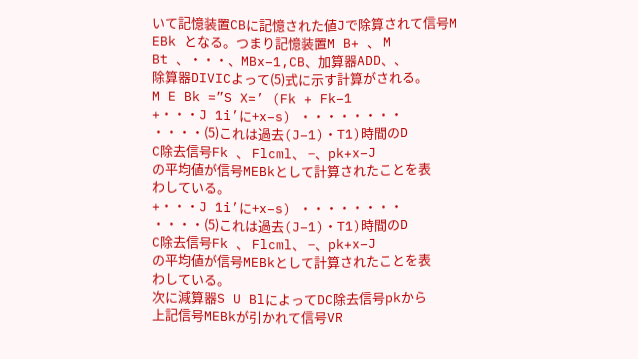いて記憶装置CBに記憶された値Jで除算されて信号M
EBk となる。つまり記憶装置M B+ 、 M
Bt 、・・・、MBx−1,CB、加算器ADD、、
除算器DIVICよって(5)式に示す計算がされる。
M E Bk =”S X=’ (Fk + Fk−1
+・・・J 1i’に+x−s) ・・・・・・・・
・・・・(5)これは過去(J−1)・T1)時間のD
C除去信号Fk 、 Flcml、 −、pk+x−J
の平均値が信号MEBkとして計算されたことを表
わしている。
+・・・J 1i’に+x−s) ・・・・・・・・
・・・・(5)これは過去(J−1)・T1)時間のD
C除去信号Fk 、 Flcml、 −、pk+x−J
の平均値が信号MEBkとして計算されたことを表
わしている。
次に減算器S U BlによってDC除去信号pkから
上記信号MEBkが引かれて信号VR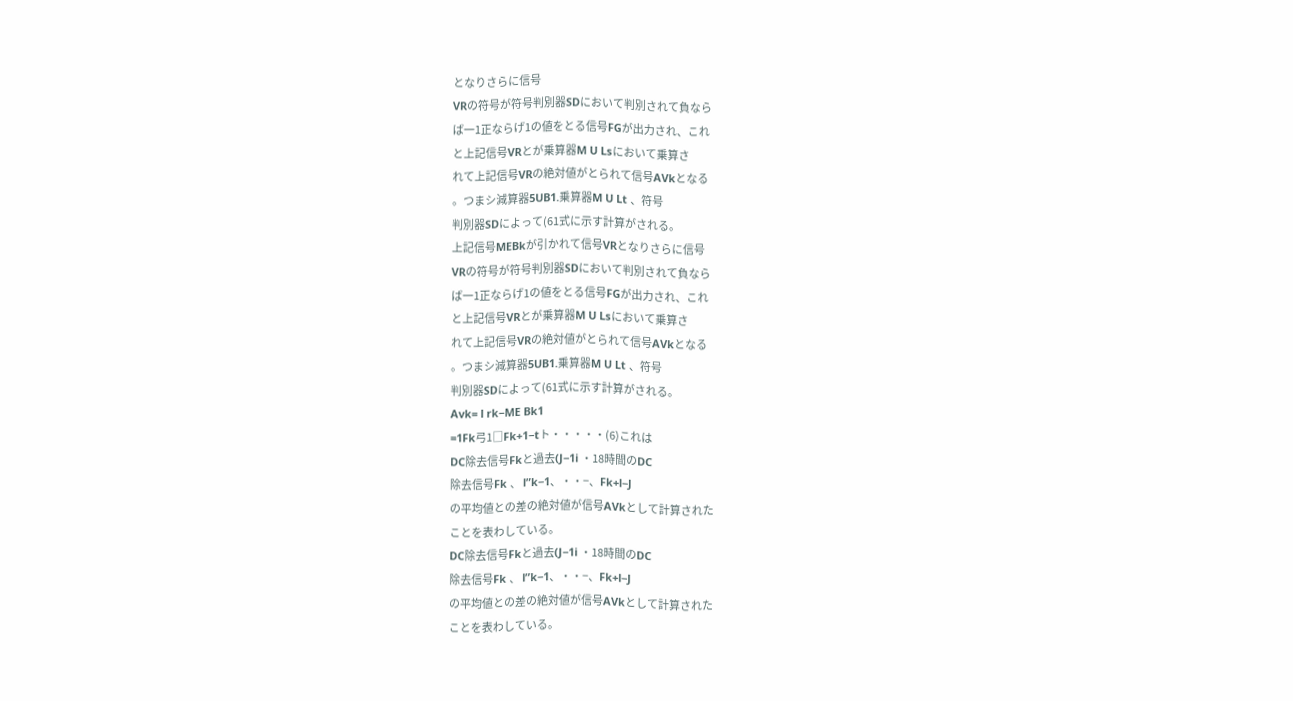となりさらに信号
VRの符号が符号判別器SDにおいて判別されて負なら
ば一1正ならげ1の値をとる信号FGが出力され、これ
と上記信号VRとが乗算器M U Lsにおいて乗算さ
れて上記信号VRの絶対値がとられて信号AVkとなる
。つまシ減算器5UB1.乗算器M U Lt 、符号
判別器SDによって(61式に示す計算がされる。
上記信号MEBkが引かれて信号VRとなりさらに信号
VRの符号が符号判別器SDにおいて判別されて負なら
ば一1正ならげ1の値をとる信号FGが出力され、これ
と上記信号VRとが乗算器M U Lsにおいて乗算さ
れて上記信号VRの絶対値がとられて信号AVkとなる
。つまシ減算器5UB1.乗算器M U Lt 、符号
判別器SDによって(61式に示す計算がされる。
Avk= l rk−ME Bk1
=1Fk弓1□Fk+1−tト・・・・・(6)これは
DC除去信号Fkと過去(J−1i ・18時間のDC
除去信号Fk 、 l”k−1、・・−、Fk+l−J
の平均値との差の絶対値が信号AVkとして計算された
ことを表わしている。
DC除去信号Fkと過去(J−1i ・18時間のDC
除去信号Fk 、 l”k−1、・・−、Fk+l−J
の平均値との差の絶対値が信号AVkとして計算された
ことを表わしている。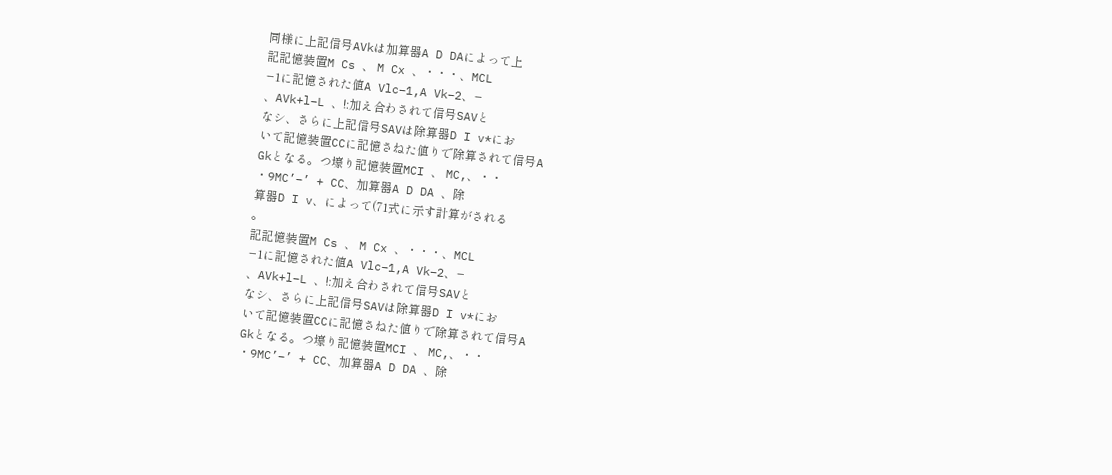同様に上記信号AVkは加算器A D DAによって上
記記憶装置M Cs 、 M Cx 、・・・、MCL
−1に記憶された値A Vlc−1,A Vk−2、−
、AVk+l−L 、!:加え合わされて信号SAVと
なシ、さらに上記信号SAVは除算器D I v*にお
いて記憶装置CCに記憶さねた値りで除算されて信号A
Gkとなる。つ壕り記憶装置MCI 、 MC,、・・
・9MC’−’ + CC、加算器A D DA 、除
算器D I v、によって(71式に示す計算がされる
。
記記憶装置M Cs 、 M Cx 、・・・、MCL
−1に記憶された値A Vlc−1,A Vk−2、−
、AVk+l−L 、!:加え合わされて信号SAVと
なシ、さらに上記信号SAVは除算器D I v*にお
いて記憶装置CCに記憶さねた値りで除算されて信号A
Gkとなる。つ壕り記憶装置MCI 、 MC,、・・
・9MC’−’ + CC、加算器A D DA 、除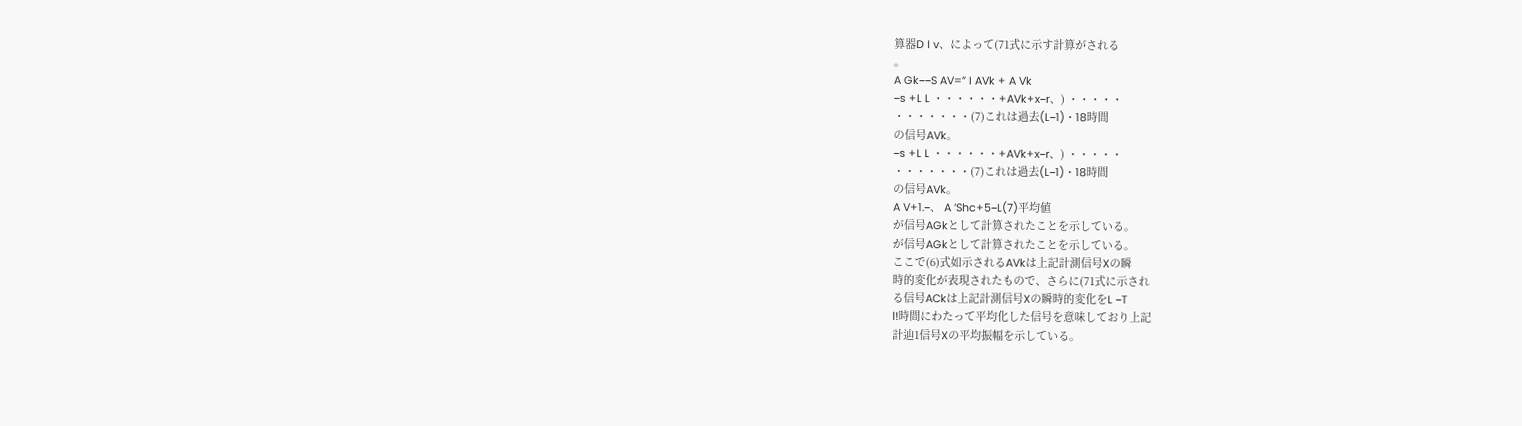算器D I v、によって(71式に示す計算がされる
。
A Gk−−S AV=” I AVk + A Vk
−s +L L ・・・・・・+AVk+x−r、) ・・・・・
・・・・・・・(7)これは過去(L−1)・18時間
の信号AVk。
−s +L L ・・・・・・+AVk+x−r、) ・・・・・
・・・・・・・(7)これは過去(L−1)・18時間
の信号AVk。
A V+1.−、 A ’Shc+5−L(7)平均値
が信号AGkとして計算されたことを示している。
が信号AGkとして計算されたことを示している。
ここで(6)式如示されるAVkは上記計測信号Xの瞬
時的変化が表現されたもので、さらに(71式に示され
る信号ACkは上記計測信号Xの瞬時的変化をL −T
l!時間にわたって平均化した信号を意味しており上記
計辿1信号Xの平均振幅を示している。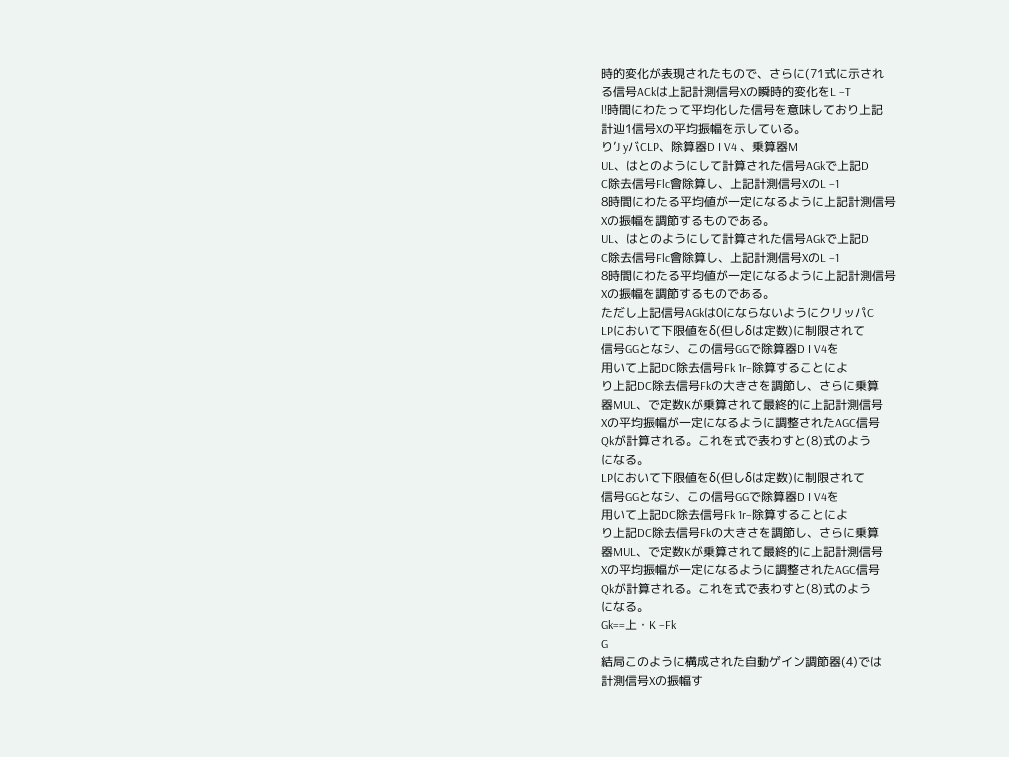時的変化が表現されたもので、さらに(71式に示され
る信号ACkは上記計測信号Xの瞬時的変化をL −T
l!時間にわたって平均化した信号を意味しており上記
計辿1信号Xの平均振幅を示している。
り’J yバCLP、除算器D I V4 、乗算器M
UL、はとのようにして計算された信号AGkで上記D
C除去信号Flc會除算し、上記計測信号XのL −1
8時間にわたる平均値が一定になるように上記計測信号
Xの振幅を調節するものである。
UL、はとのようにして計算された信号AGkで上記D
C除去信号Flc會除算し、上記計測信号XのL −1
8時間にわたる平均値が一定になるように上記計測信号
Xの振幅を調節するものである。
ただし上記信号AGkは0にならないようにクリッパC
LPにおいて下限値をδ(但しδは定数)に制限されて
信号GGとなシ、この信号GGで除算器D I V4を
用いて上記DC除去信号Fk 1r−除算することによ
り上記DC除去信号Fkの大きさを調節し、さらに乗算
器MUL、で定数Kが乗算されて最終的に上記計測信号
Xの平均振幅が一定になるように調整されたAGC信号
Qkが計算される。これを式で表わすと(8)式のよう
になる。
LPにおいて下限値をδ(但しδは定数)に制限されて
信号GGとなシ、この信号GGで除算器D I V4を
用いて上記DC除去信号Fk 1r−除算することによ
り上記DC除去信号Fkの大きさを調節し、さらに乗算
器MUL、で定数Kが乗算されて最終的に上記計測信号
Xの平均振幅が一定になるように調整されたAGC信号
Qkが計算される。これを式で表わすと(8)式のよう
になる。
Gk==上・K −Fk
G
結局このように構成された自動ゲイン調節器(4)では
計測信号Xの振幅す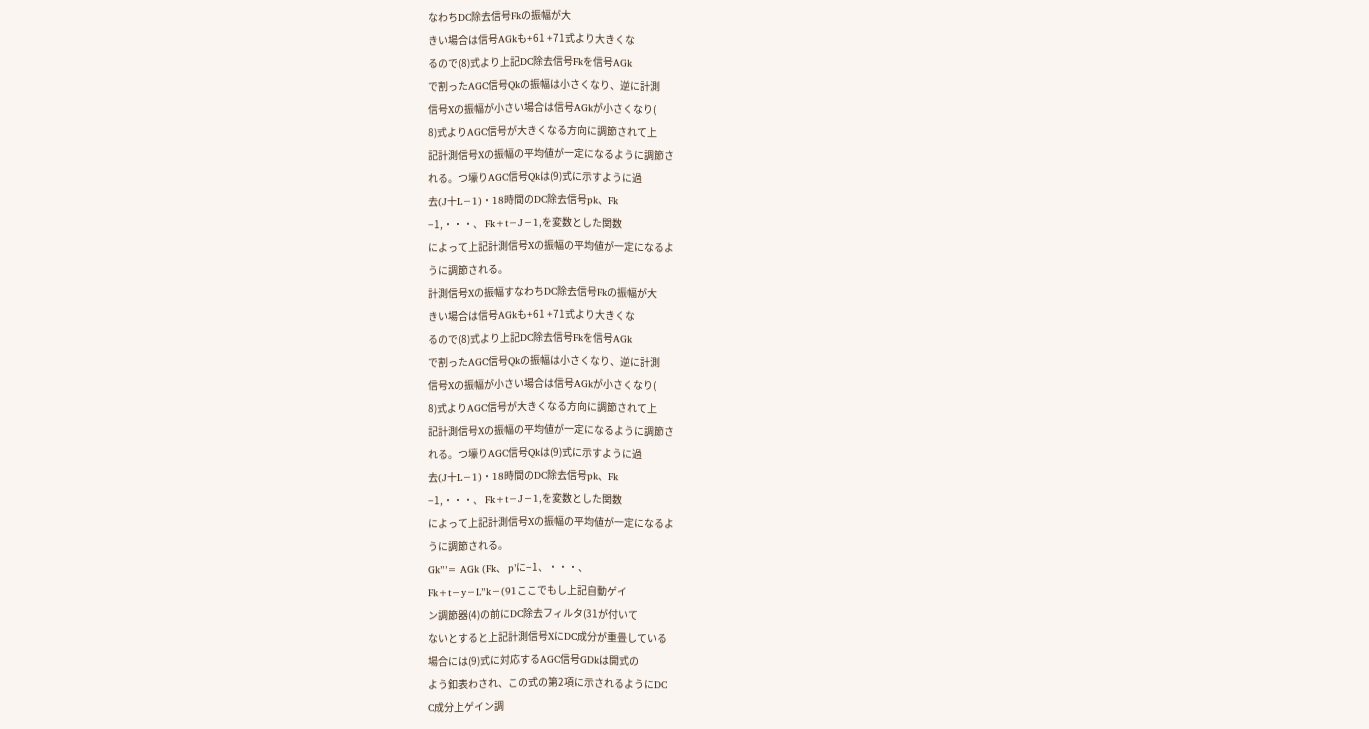なわちDC除去信号Fkの振幅が大
きい場合は信号AGkも+61 +71式より大きくな
るので(8)式より上記DC除去信号Fkを信号AGk
で割ったAGC信号Qkの振幅は小さくなり、逆に計測
信号Xの振幅が小さい場合は信号AGkが小さくなり(
8)式よりAGC信号が大きくなる方向に調節されて上
記計測信号Xの振幅の平均値が一定になるように調節さ
れる。つ壕りAGC信号Qkは(9)式に示すように過
去(J十L−1)・18時間のDC除去信号pk、Fk
−1,・・・、 Fk+t−J−1,を変数とした関数
によって上記計測信号Xの振幅の平均値が一定になるよ
うに調節される。
計測信号Xの振幅すなわちDC除去信号Fkの振幅が大
きい場合は信号AGkも+61 +71式より大きくな
るので(8)式より上記DC除去信号Fkを信号AGk
で割ったAGC信号Qkの振幅は小さくなり、逆に計測
信号Xの振幅が小さい場合は信号AGkが小さくなり(
8)式よりAGC信号が大きくなる方向に調節されて上
記計測信号Xの振幅の平均値が一定になるように調節さ
れる。つ壕りAGC信号Qkは(9)式に示すように過
去(J十L−1)・18時間のDC除去信号pk、Fk
−1,・・・、 Fk+t−J−1,を変数とした関数
によって上記計測信号Xの振幅の平均値が一定になるよ
うに調節される。
Gk”’= AGk (Fk、 p’に−1、・・・、
Fk+t−y−L”k−(91ここでもし上記自動ゲイ
ン調節器(4)の前にDC除去フィルタ(31が付いて
ないとすると上記計測信号XにDC成分が重畳している
場合には(9)式に対応するAGC信号GDkは開式の
よう釦表わされ、この式の第2項に示されるようにDC
C成分上ゲイン調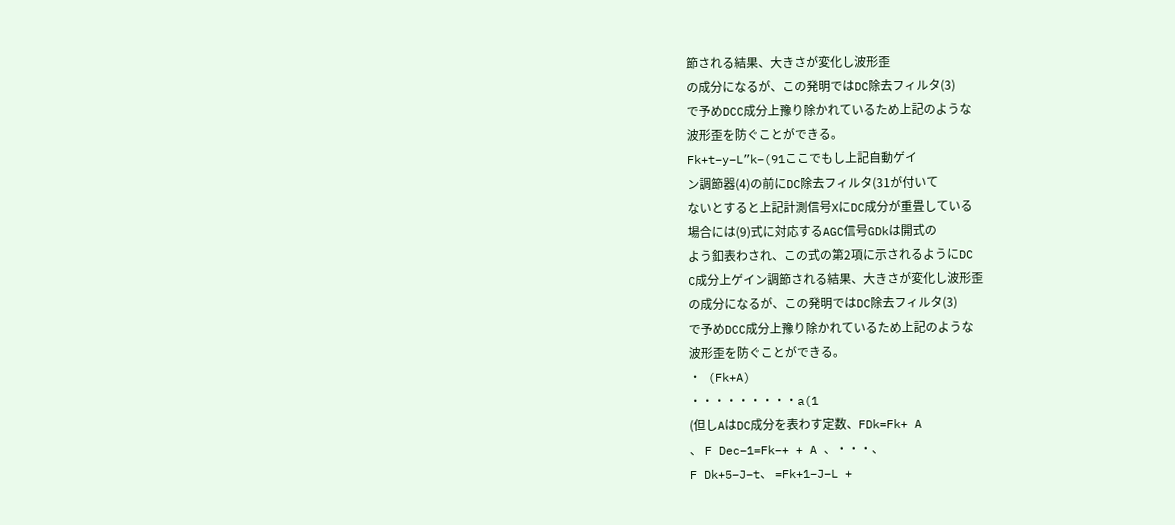節される結果、大きさが変化し波形歪
の成分になるが、この発明ではDC除去フィルタ(3)
で予めDCC成分上豫り除かれているため上記のような
波形歪を防ぐことができる。
Fk+t−y−L”k−(91ここでもし上記自動ゲイ
ン調節器(4)の前にDC除去フィルタ(31が付いて
ないとすると上記計測信号XにDC成分が重畳している
場合には(9)式に対応するAGC信号GDkは開式の
よう釦表わされ、この式の第2項に示されるようにDC
C成分上ゲイン調節される結果、大きさが変化し波形歪
の成分になるが、この発明ではDC除去フィルタ(3)
で予めDCC成分上豫り除かれているため上記のような
波形歪を防ぐことができる。
・ (Fk+A)
・・・・・・・・・a(1
(但しAはDC成分を表わす定数、FDk=Fk+ A
、 F Dec−1=Fk−+ + A 、・・・、
F Dk+5−J−t、 =Fk+1−J−L +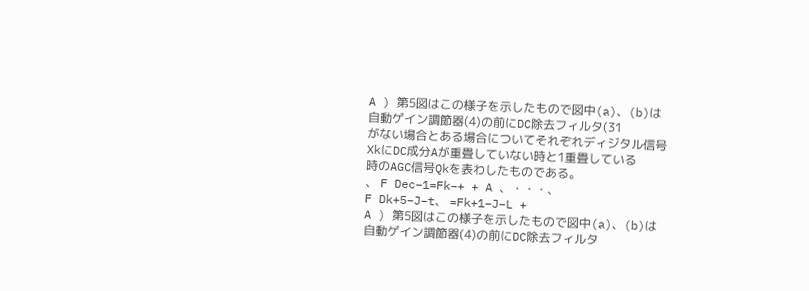A ) 第5図はこの様子を示したもので図中(a)、(b)は
自動ゲイン調節器(4)の前にDC除去フィルタ(31
がない場合とある場合についてそれぞれディジタル信号
XkにDC成分Aが重畳していない時と1重畳している
時のAGC信号Qkを表わしたものである。
、 F Dec−1=Fk−+ + A 、・・・、
F Dk+5−J−t、 =Fk+1−J−L +
A ) 第5図はこの様子を示したもので図中(a)、(b)は
自動ゲイン調節器(4)の前にDC除去フィルタ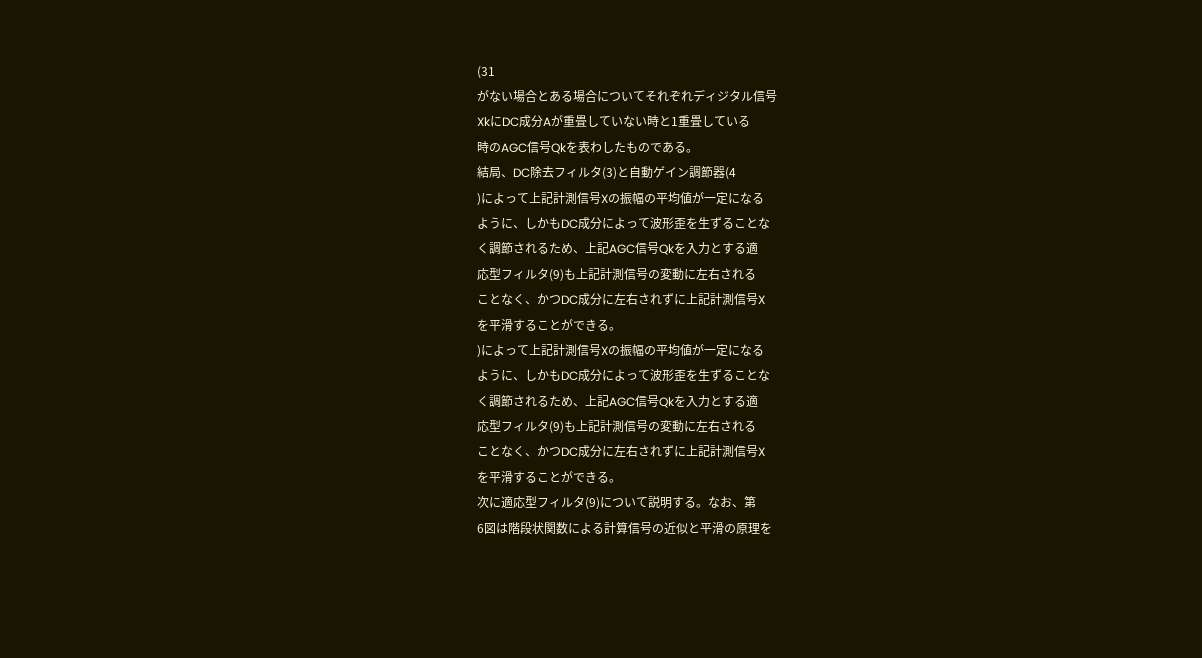(31
がない場合とある場合についてそれぞれディジタル信号
XkにDC成分Aが重畳していない時と1重畳している
時のAGC信号Qkを表わしたものである。
結局、DC除去フィルタ(3)と自動ゲイン調節器(4
)によって上記計測信号Xの振幅の平均値が一定になる
ように、しかもDC成分によって波形歪を生ずることな
く調節されるため、上記AGC信号Qkを入力とする適
応型フィルタ(9)も上記計測信号の変動に左右される
ことなく、かつDC成分に左右されずに上記計測信号X
を平滑することができる。
)によって上記計測信号Xの振幅の平均値が一定になる
ように、しかもDC成分によって波形歪を生ずることな
く調節されるため、上記AGC信号Qkを入力とする適
応型フィルタ(9)も上記計測信号の変動に左右される
ことなく、かつDC成分に左右されずに上記計測信号X
を平滑することができる。
次に適応型フィルタ(9)について説明する。なお、第
6図は階段状関数による計算信号の近似と平滑の原理を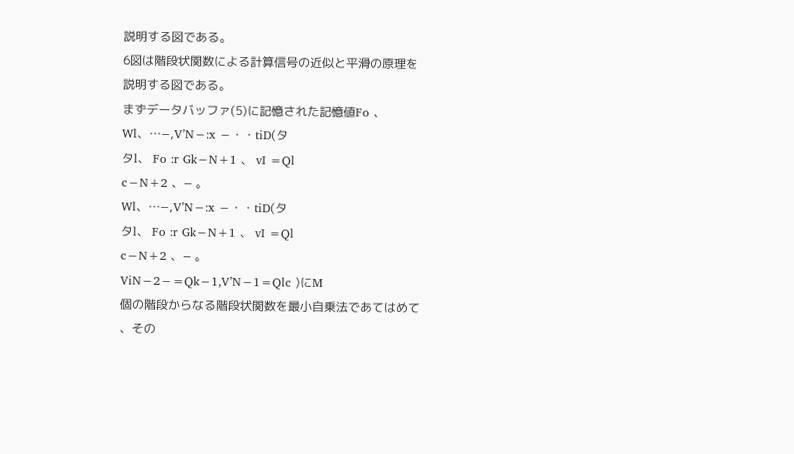説明する図である。
6図は階段状関数による計算信号の近似と平滑の原理を
説明する図である。
まずデータバッファ(5)に記憶された記憶値Fo 、
Wl、…−,V’N−:x −・・tiD(タ
タl、 Fo :r Gk−N+1 、 vI =Ql
c−N+2 、− 。
Wl、…−,V’N−:x −・・tiD(タ
タl、 Fo :r Gk−N+1 、 vI =Ql
c−N+2 、− 。
ViN−2−=Qk−1,V’N−1=Qlc )にM
個の階段からなる階段状関数を最小自乗法であてはめて
、その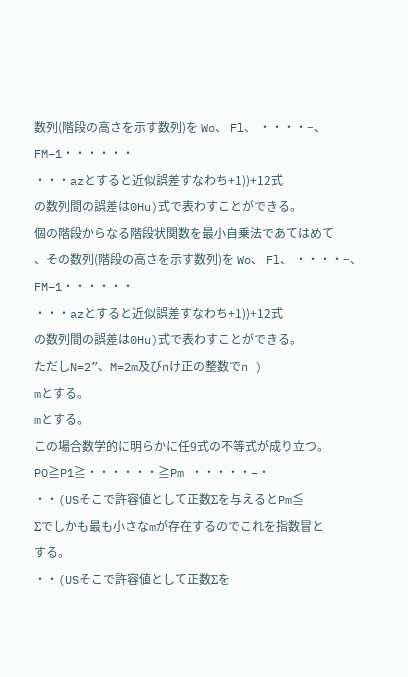数列(階段の高さを示す数列)を Wo、 Fl、 ・・・・−、FM−1・・・・・・
・・・azとすると近似誤差すなわち+1))+12式
の数列間の誤差は0Hu)式で表わすことができる。
個の階段からなる階段状関数を最小自乗法であてはめて
、その数列(階段の高さを示す数列)を Wo、 Fl、 ・・・・−、FM−1・・・・・・
・・・azとすると近似誤差すなわち+1))+12式
の数列間の誤差は0Hu)式で表わすことができる。
ただしN=2”、M=2m及びnけ正の整数でn )
mとする。
mとする。
この場合数学的に明らかに任9式の不等式が成り立つ。
PO≧P1≧・・・・・・≧Pm ・・・・・−・
・・(USそこで許容値として正数Σを与えるとPm≦
Σでしかも最も小さなmが存在するのでこれを指数冒と
する。
・・(USそこで許容値として正数Σを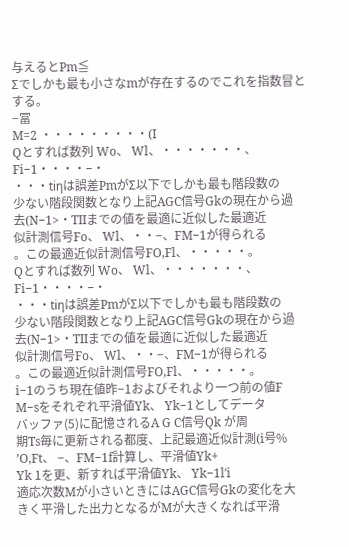与えるとPm≦
Σでしかも最も小さなmが存在するのでこれを指数冒と
する。
−冨
M=2 ・・・・・・・・・(I
Qとすれば数列 Wo、 Wl、・・・・・・・、Fi−1・・・・−・
・・・tiηは誤差PmがΣ以下でしかも最も階段数の
少ない階段関数となり上記AGC信号Gkの現在から過
去(N−1>・TIIまでの値を最適に近似した最適近
似計測信号Fo、 Wl、・・−、FM−1が得られる
。この最適近似計測信号FO,Fl、・・・・・。
Qとすれば数列 Wo、 Wl、・・・・・・・、Fi−1・・・・−・
・・・tiηは誤差PmがΣ以下でしかも最も階段数の
少ない階段関数となり上記AGC信号Gkの現在から過
去(N−1>・TIIまでの値を最適に近似した最適近
似計測信号Fo、 Wl、・・−、FM−1が得られる
。この最適近似計測信号FO,Fl、・・・・・。
i−1のうち現在値昨−1およびそれより一つ前の値F
M−sをそれぞれ平滑値Yk、 Yk−1としてデータ
バッファ(5)に配憶されるA G C信号Qk が周
期Ts毎に更新される都度、上記最適近似計測(i号%
’O,Ft、 −、FM−1f計算し、平滑値Yk+
Yk 1を更、新すれば平滑値Yk、 Yk−1l′i
適応次数Mが小さいときにはAGC信号Gkの変化を大
きく平滑した出力となるがMが大きくなれば平滑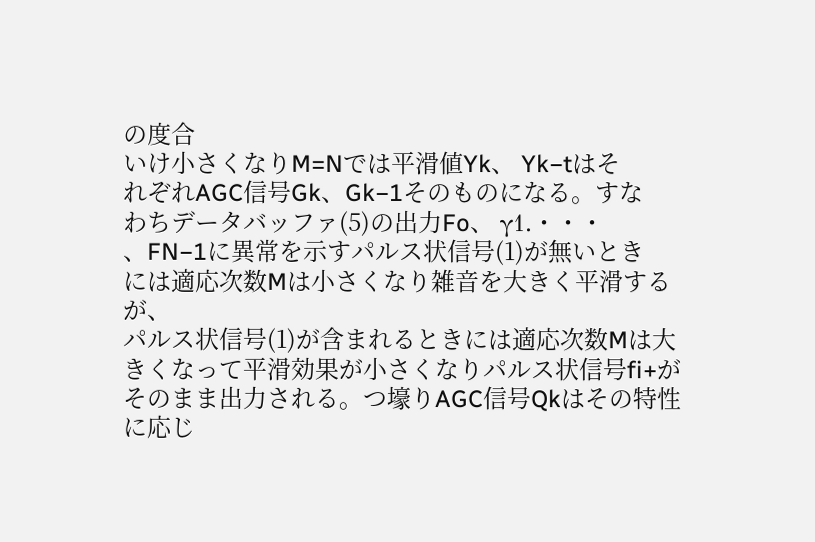の度合
いけ小さくなりM=Nでは平滑値Yk、 Yk−tはそ
れぞれAGC信号Gk、Gk−1そのものになる。すな
わちデータバッファ(5)の出力Fo、 γ1.・・・
、FN−1に異常を示すパルス状信号(1)が無いとき
には適応次数Mは小さくなり雑音を大きく平滑するが、
パルス状信号(1)が含まれるときには適応次数Mは大
きくなって平滑効果が小さくなりパルス状信号fi+が
そのまま出力される。つ壕りAGC信号Qkはその特性
に応じ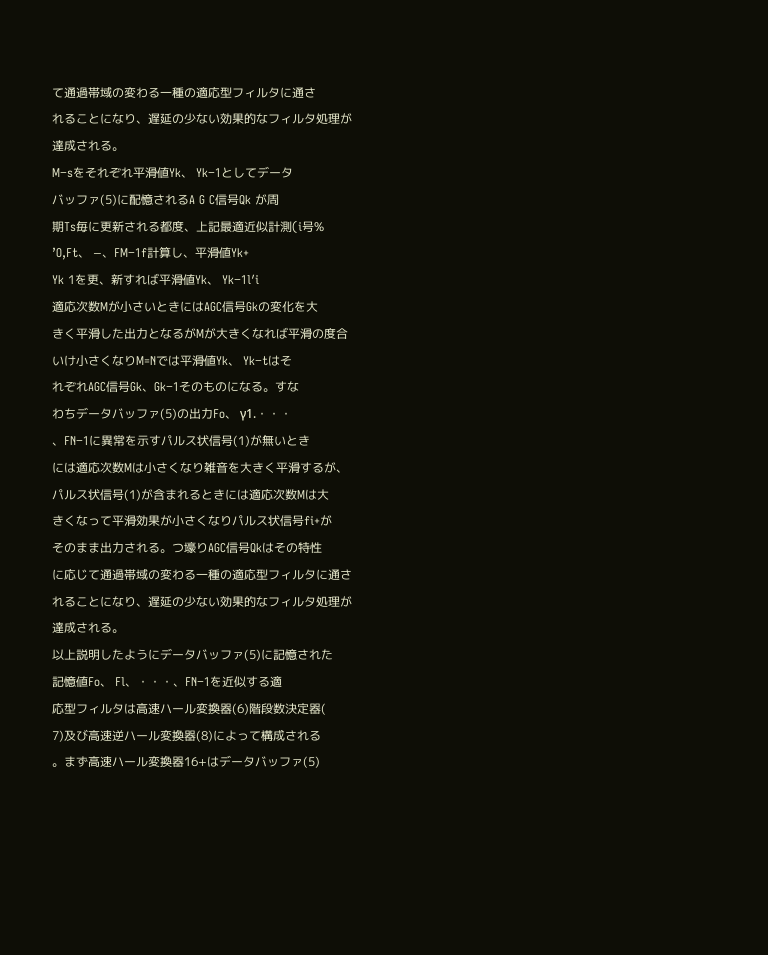て通過帯域の変わる一種の適応型フィルタに通さ
れることになり、遅延の少ない効果的なフィルタ処理が
達成される。
M−sをそれぞれ平滑値Yk、 Yk−1としてデータ
バッファ(5)に配憶されるA G C信号Qk が周
期Ts毎に更新される都度、上記最適近似計測(i号%
’O,Ft、 −、FM−1f計算し、平滑値Yk+
Yk 1を更、新すれば平滑値Yk、 Yk−1l′i
適応次数Mが小さいときにはAGC信号Gkの変化を大
きく平滑した出力となるがMが大きくなれば平滑の度合
いけ小さくなりM=Nでは平滑値Yk、 Yk−tはそ
れぞれAGC信号Gk、Gk−1そのものになる。すな
わちデータバッファ(5)の出力Fo、 γ1.・・・
、FN−1に異常を示すパルス状信号(1)が無いとき
には適応次数Mは小さくなり雑音を大きく平滑するが、
パルス状信号(1)が含まれるときには適応次数Mは大
きくなって平滑効果が小さくなりパルス状信号fi+が
そのまま出力される。つ壕りAGC信号Qkはその特性
に応じて通過帯域の変わる一種の適応型フィルタに通さ
れることになり、遅延の少ない効果的なフィルタ処理が
達成される。
以上説明したようにデータバッファ(5)に記憶された
記憶値Fo、 Fl、・・・、FN−1を近似する適
応型フィルタは高速ハール変換器(6)階段数決定器(
7)及び高速逆ハール変換器(8)によって構成される
。まず高速ハール変換器16+はデータバッファ(5)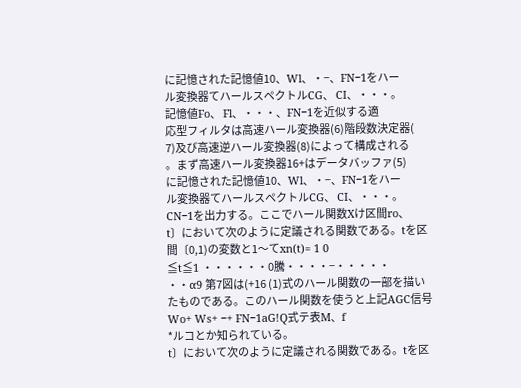に記憶された記憶値10、Wl、・−、FN−1をハー
ル変換器てハールスペクトルCG、 CI、・・・。
記憶値Fo、 Fl、・・・、FN−1を近似する適
応型フィルタは高速ハール変換器(6)階段数決定器(
7)及び高速逆ハール変換器(8)によって構成される
。まず高速ハール変換器16+はデータバッファ(5)
に記憶された記憶値10、Wl、・−、FN−1をハー
ル変換器てハールスペクトルCG、 CI、・・・。
CN−1を出力する。ここでハール関数Xけ区間ro、
t〕において次のように定議される関数である。tを区
間〔0,1)の変数と1〜てxn(t)= 1 0
≦t≦1 ・・・・・・0騰・・・・−・・・・・
・・α9 第7図は(+16 (1)式のハール関数の一部を描い
たものである。このハール関数を使うと上記AGC信号
Wo+ Ws+ −+ FN−1aG!Q式テ表M、f
*ルコとか知られている。
t〕において次のように定議される関数である。tを区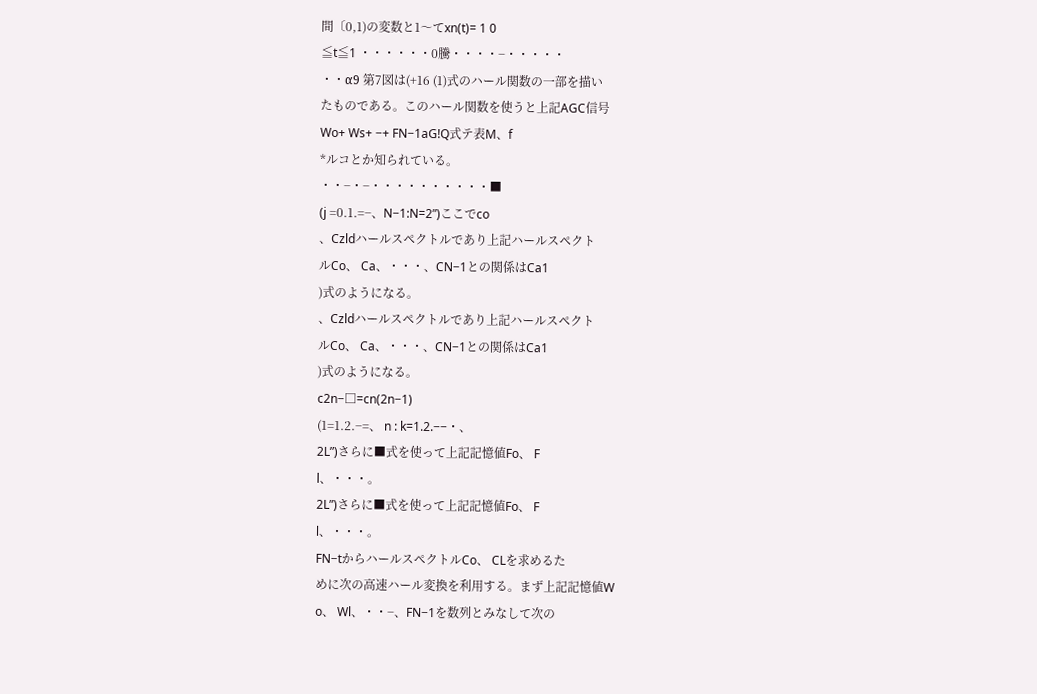間〔0,1)の変数と1〜てxn(t)= 1 0
≦t≦1 ・・・・・・0騰・・・・−・・・・・
・・α9 第7図は(+16 (1)式のハール関数の一部を描い
たものである。このハール関数を使うと上記AGC信号
Wo+ Ws+ −+ FN−1aG!Q式テ表M、f
*ルコとか知られている。
・・−・−・・・・・・・・・・■
(j =0.1.=−、N−1:N=2”)ここでco
、Czldハールスペクトルであり上記ハールスペクト
ルCo、 Ca、・・・、CN−1との関係はCa1
)式のようになる。
、Czldハールスペクトルであり上記ハールスペクト
ルCo、 Ca、・・・、CN−1との関係はCa1
)式のようになる。
c2n−□=cn(2n−1)
(1=1.2.−=、 n : k=1.2.−−・、
2L”)さらに■式を使って上記記憶値Fo、 F
l、・・・。
2L”)さらに■式を使って上記記憶値Fo、 F
l、・・・。
FN−tからハールスペクトルCo、 CLを求めるた
めに次の高速ハール変換を利用する。まず上記記憶値W
o、 Wl、・・−、FN−1を数列とみなして次の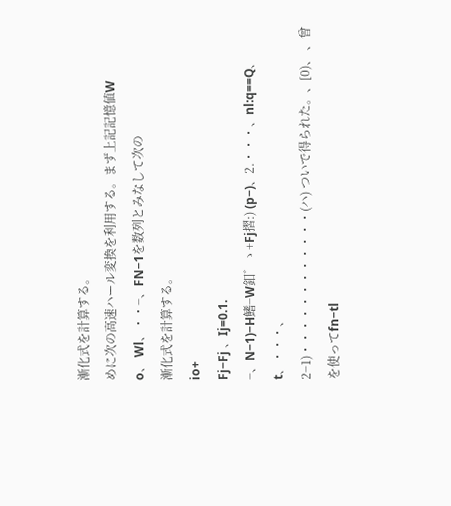漸化式を計算する。
めに次の高速ハール変換を利用する。まず上記記憶値W
o、 Wl、・・−、FN−1を数列とみなして次の
漸化式を計算する。
io+
Fj−Fj 、Ij=0.1.
−、N−1)−H鰭−W釦゛ゝ+Fj摺:) (p−)、2.・・・、nl:q==Q、t、・・・、
2−1)・・・・・・・・・・・・(ハ) ついで得られた。、[0)、 、曾を使ってfn−tl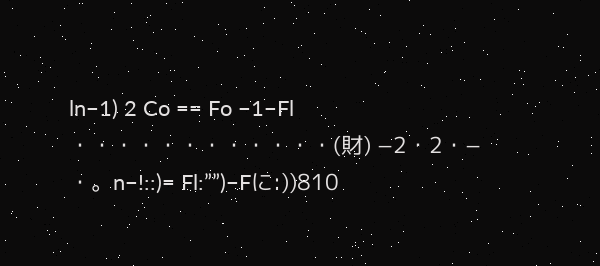ln−1) 2 Co == Fo −1−Fl
・・・・・・・・・・・・(財) −2・2・−
・。n−!::)= Fl:””)−Fに:))810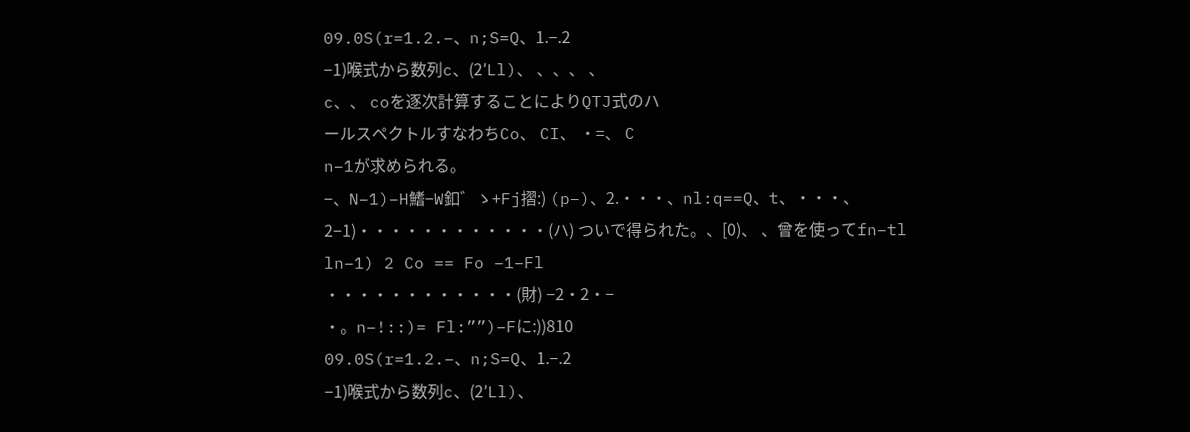09.0S(r=1.2.−、n;S=Q、1.−.2
−1)喉式から数列c、(2′Ll)、 、、、 、
c、、 coを逐次計算することによりQTJ式のハ
ールスペクトルすなわちCo、 CI、 ・=、 C
n−1が求められる。
−、N−1)−H鰭−W釦゛ゝ+Fj摺:) (p−)、2.・・・、nl:q==Q、t、・・・、
2−1)・・・・・・・・・・・・(ハ) ついで得られた。、[0)、 、曾を使ってfn−tl
ln−1) 2 Co == Fo −1−Fl
・・・・・・・・・・・・(財) −2・2・−
・。n−!::)= Fl:””)−Fに:))810
09.0S(r=1.2.−、n;S=Q、1.−.2
−1)喉式から数列c、(2′Ll)、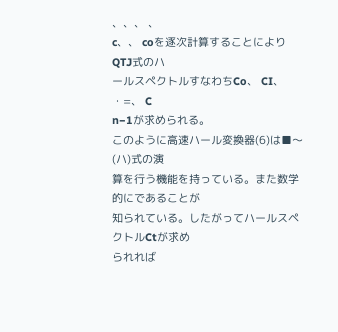、、、 、
c、、 coを逐次計算することによりQTJ式のハ
ールスペクトルすなわちCo、 CI、 ・=、 C
n−1が求められる。
このように高速ハール変換器(6)は■〜(ハ)式の演
算を行う機能を持っている。また数学的にであることが
知られている。したがってハールスペクトルCtが求め
られれば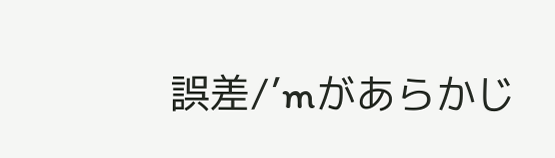誤差/’mがあらかじ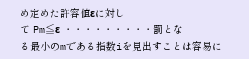め定めた許容値εに対し
て Pm≦ε ・・・・・・・・・罰とな
る最小のmである指数iを見出すことは容易に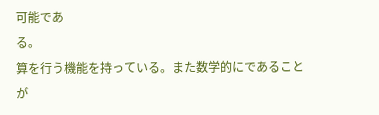可能であ
る。
算を行う機能を持っている。また数学的にであることが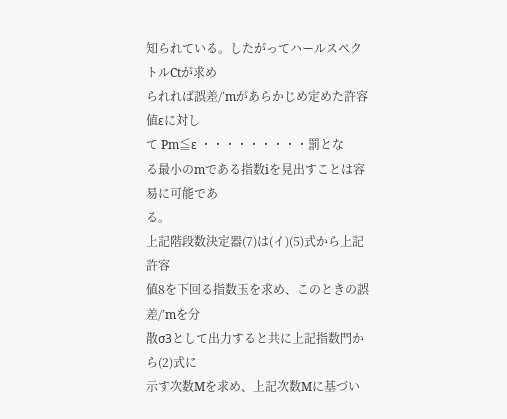知られている。したがってハールスペクトルCtが求め
られれば誤差/’mがあらかじめ定めた許容値εに対し
て Pm≦ε ・・・・・・・・・罰とな
る最小のmである指数iを見出すことは容易に可能であ
る。
上記階段数決定器(7)は(イ)(5)式から上記許容
値8を下回る指数玉を求め、このときの誤差/’mを分
散σ3として出力すると共に上記指数門から(2)式に
示す次数Mを求め、上記次数Mに基づい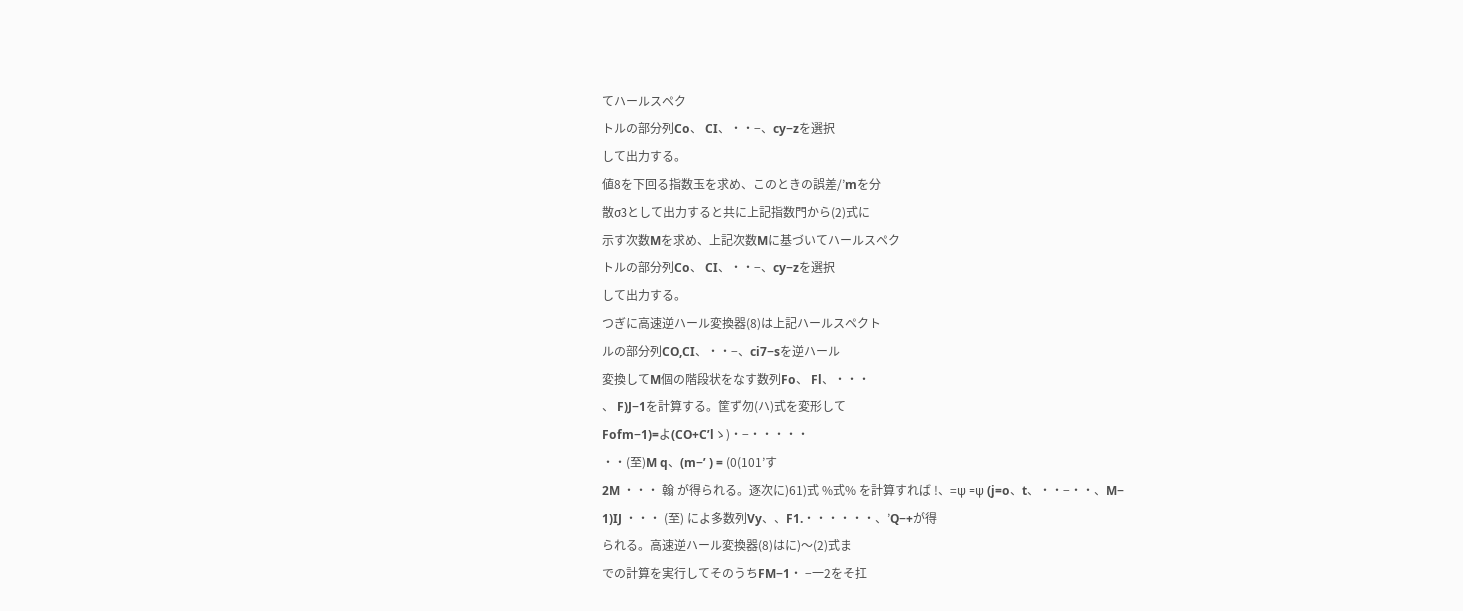てハールスペク
トルの部分列Co、 CI、・・−、cy−zを選択
して出力する。
値8を下回る指数玉を求め、このときの誤差/’mを分
散σ3として出力すると共に上記指数門から(2)式に
示す次数Mを求め、上記次数Mに基づいてハールスペク
トルの部分列Co、 CI、・・−、cy−zを選択
して出力する。
つぎに高速逆ハール変換器(8)は上記ハールスペクト
ルの部分列CO,CI、・・−、ci7−sを逆ハール
変換してM個の階段状をなす数列Fo、 Fl、・・・
、 F)J−1を計算する。筐ず勿(ハ)式を変形して
Fofm−1)=よ(CO+C’lゝ)・−・・・・・
・・(至)M q、(m−’ ) = (0(101’す
2M ・・・ 翰 が得られる。逐次に)61)式 %式% を計算すれば !、=ψ =ψ (j=o、t、・・−・・、M−
1)IJ ・・・ (至) によ多数列Vy、、F1.・・・・・・、’Q−+が得
られる。高速逆ハール変換器(8)はに)〜(2)式ま
での計算を実行してそのうちFM−1・ −一2をそ扛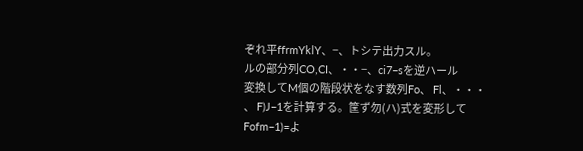ぞれ平ffrmYklY、−、トシテ出力スル。
ルの部分列CO,CI、・・−、ci7−sを逆ハール
変換してM個の階段状をなす数列Fo、 Fl、・・・
、 F)J−1を計算する。筐ず勿(ハ)式を変形して
Fofm−1)=よ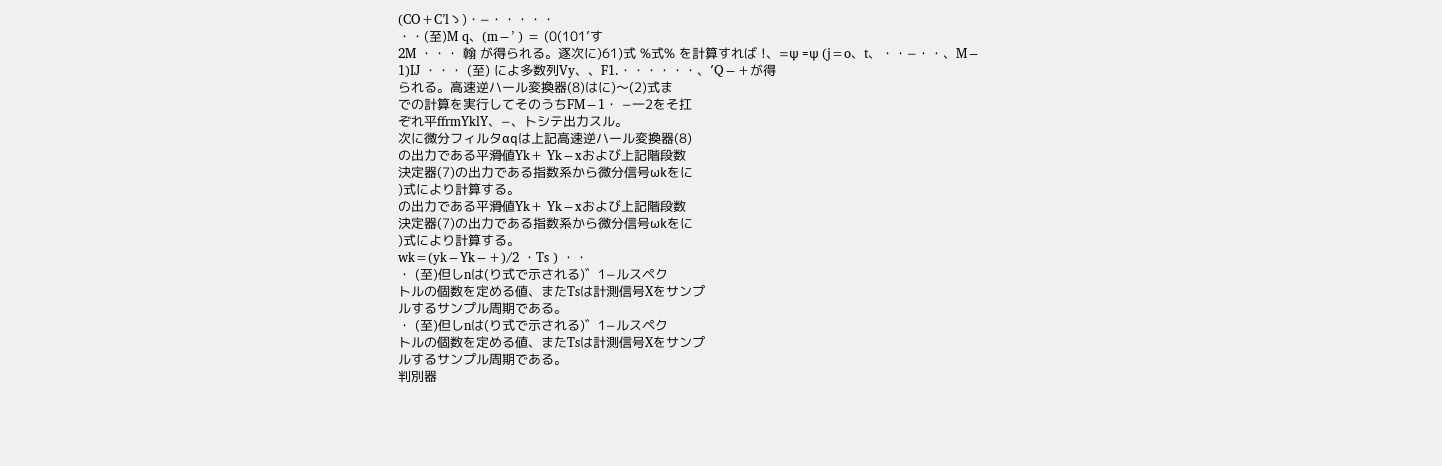(CO+C’lゝ)・−・・・・・
・・(至)M q、(m−’ ) = (0(101’す
2M ・・・ 翰 が得られる。逐次に)61)式 %式% を計算すれば !、=ψ =ψ (j=o、t、・・−・・、M−
1)IJ ・・・ (至) によ多数列Vy、、F1.・・・・・・、’Q−+が得
られる。高速逆ハール変換器(8)はに)〜(2)式ま
での計算を実行してそのうちFM−1・ −一2をそ扛
ぞれ平ffrmYklY、−、トシテ出力スル。
次に微分フィルタαqは上記高速逆ハール変換器(8)
の出力である平滑値Yk+ Yk−xおよび上記階段数
決定器(7)の出力である指数系から微分信号ωkをに
)式により計算する。
の出力である平滑値Yk+ Yk−xおよび上記階段数
決定器(7)の出力である指数系から微分信号ωkをに
)式により計算する。
wk=(yk−Yk−+)/2 ・Ts ) ・・
・ (至)但しnは(り式で示される)゛1−ルスペク
トルの個数を定める値、またTsは計測信号Xをサンプ
ルするサンプル周期である。
・ (至)但しnは(り式で示される)゛1−ルスペク
トルの個数を定める値、またTsは計測信号Xをサンプ
ルするサンプル周期である。
判別器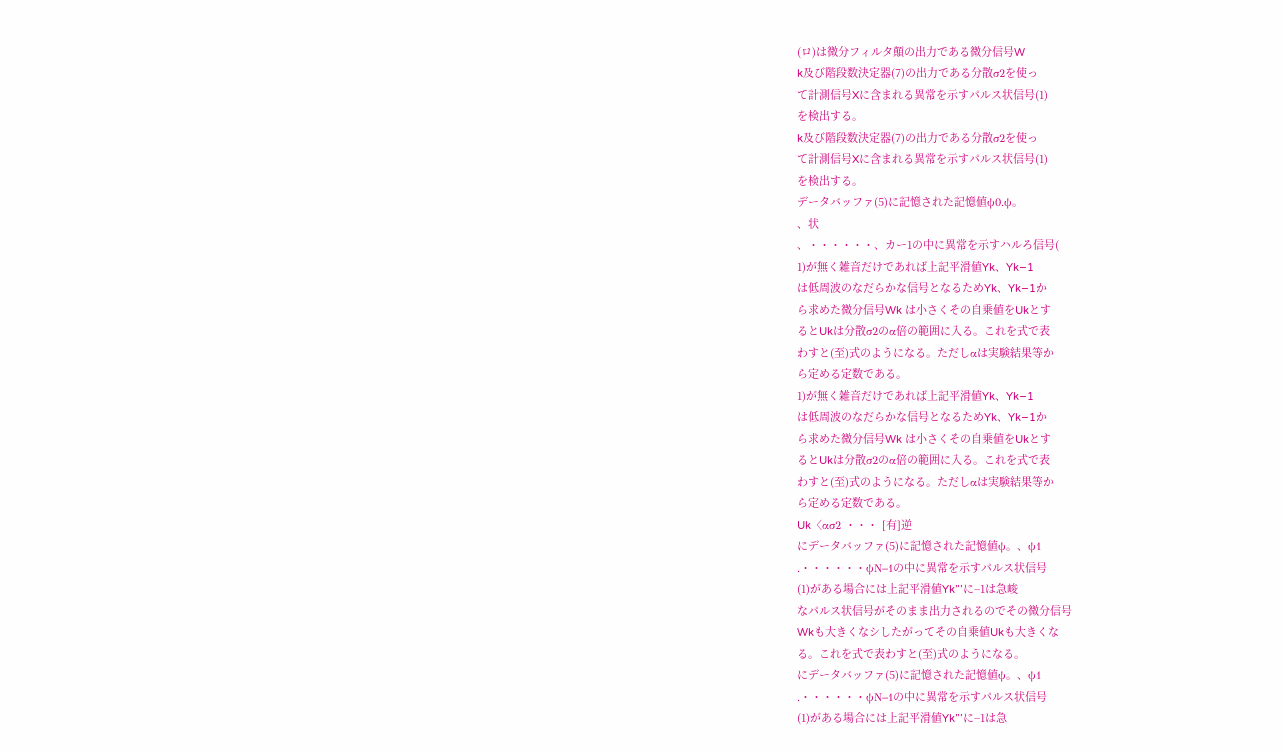(ロ)は微分フィルタ顛の出力である微分信号W
k及び階段数決定器(7)の出力である分散σ2を使っ
て計測信号Xに含まれる異常を示すパルス状信号(1)
を検出する。
k及び階段数決定器(7)の出力である分散σ2を使っ
て計測信号Xに含まれる異常を示すパルス状信号(1)
を検出する。
データバッファ(5)に記憶された記憶値ψ0.ψ。
、状
、・・・・・・、カー1の中に異常を示すハルろ信号(
1)が無く雑音だけであれば上記平滑値Yk、Yk−1
は低周波のなだらかな信号となるためYk、Yk−1か
ら求めた微分信号Wk は小さくその自乗値をUkとす
るとUkは分散σ2のα倍の範囲に入る。これを式で表
わすと(至)式のようになる。ただしαは実験結果等か
ら定める定数である。
1)が無く雑音だけであれば上記平滑値Yk、Yk−1
は低周波のなだらかな信号となるためYk、Yk−1か
ら求めた微分信号Wk は小さくその自乗値をUkとす
るとUkは分散σ2のα倍の範囲に入る。これを式で表
わすと(至)式のようになる。ただしαは実験結果等か
ら定める定数である。
Uk〈ασ2 ・・・ [有]逆
にデータバッファ(5)に記憶された記憶値ψ。、ψ1
.・・・・・・ψN−1の中に異常を示すパルス状信号
(1)がある場合には上記平滑値Yk”’に−1は急峻
なパルス状信号がそのまま出力されるのでその微分信号
Wkも大きくなシしたがってその自乗値Ukも大きくな
る。これを式で表わすと(至)式のようになる。
にデータバッファ(5)に記憶された記憶値ψ。、ψ1
.・・・・・・ψN−1の中に異常を示すパルス状信号
(1)がある場合には上記平滑値Yk”’に−1は急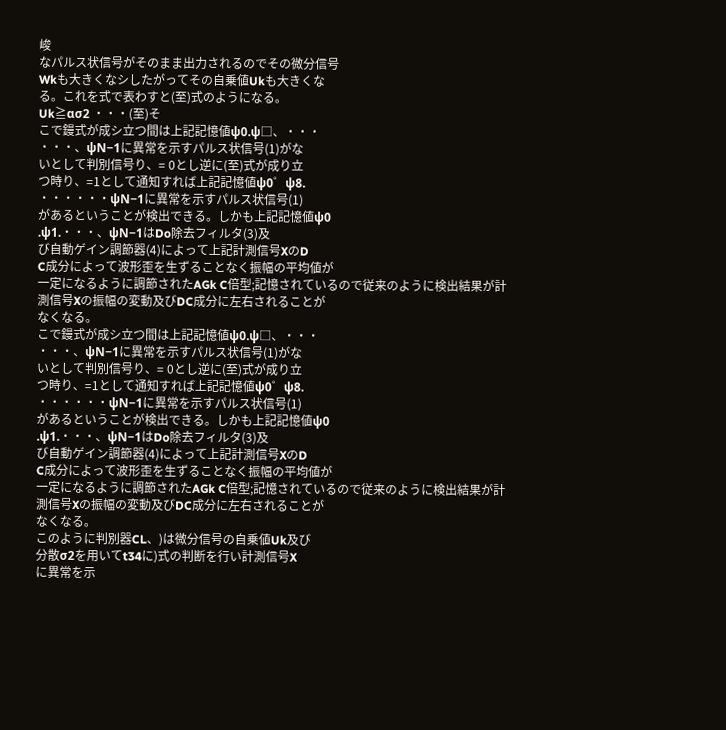峻
なパルス状信号がそのまま出力されるのでその微分信号
Wkも大きくなシしたがってその自乗値Ukも大きくな
る。これを式で表わすと(至)式のようになる。
Uk≧ασ2 ・・・(至)そ
こで鏝式が成シ立つ間は上記記憶値ψ0.ψ□、・・・
・・・、ψN−1に異常を示すパルス状信号(1)がな
いとして判別信号り、= 0とし逆に(至)式が成り立
つ時り、=1として通知すれば上記記憶値ψ0゜ψ8.
・・・・・・ψN−1に異常を示すパルス状信号(1)
があるということが検出できる。しかも上記記憶値ψ0
.ψ1.・・・、ψN−1はDo除去フィルタ(3)及
び自動ゲイン調節器(4)によって上記計測信号XのD
C成分によって波形歪を生ずることなく振幅の平均値が
一定になるように調節されたAGk C倍型;記憶されているので従来のように検出結果が計
測信号Xの振幅の変動及びDC成分に左右されることが
なくなる。
こで鏝式が成シ立つ間は上記記憶値ψ0.ψ□、・・・
・・・、ψN−1に異常を示すパルス状信号(1)がな
いとして判別信号り、= 0とし逆に(至)式が成り立
つ時り、=1として通知すれば上記記憶値ψ0゜ψ8.
・・・・・・ψN−1に異常を示すパルス状信号(1)
があるということが検出できる。しかも上記記憶値ψ0
.ψ1.・・・、ψN−1はDo除去フィルタ(3)及
び自動ゲイン調節器(4)によって上記計測信号XのD
C成分によって波形歪を生ずることなく振幅の平均値が
一定になるように調節されたAGk C倍型;記憶されているので従来のように検出結果が計
測信号Xの振幅の変動及びDC成分に左右されることが
なくなる。
このように判別器CL、)は微分信号の自乗値Uk及び
分散σ2を用いてt34に)式の判断を行い計測信号X
に異常を示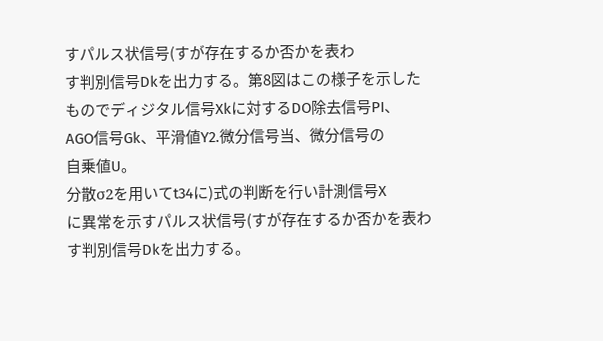すパルス状信号(すが存在するか否かを表わ
す判別信号Dkを出力する。第8図はこの様子を示した
ものでディジタル信号Xkに対するDO除去信号PI、
AGO信号Gk、平滑値Y2.微分信号当、微分信号の
自乗値U。
分散σ2を用いてt34に)式の判断を行い計測信号X
に異常を示すパルス状信号(すが存在するか否かを表わ
す判別信号Dkを出力する。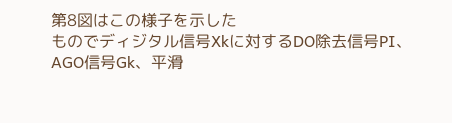第8図はこの様子を示した
ものでディジタル信号Xkに対するDO除去信号PI、
AGO信号Gk、平滑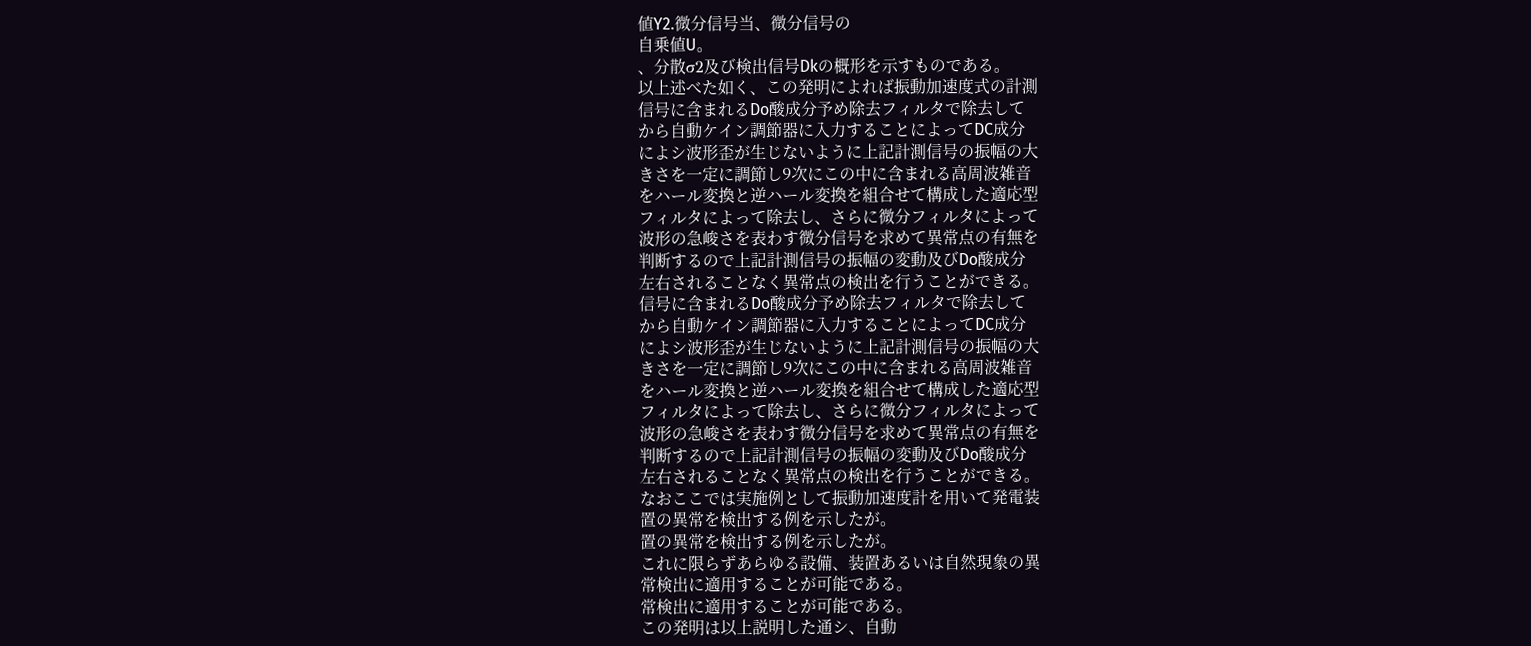値Y2.微分信号当、微分信号の
自乗値U。
、分散σ2及び検出信号Dkの概形を示すものである。
以上述べた如く、この発明によれば振動加速度式の計測
信号に含まれるDo酸成分予め除去フィルタで除去して
から自動ケイン調節器に入力することによってDC成分
によシ波形歪が生じないように上記計測信号の振幅の大
きさを一定に調節し9次にこの中に含まれる高周波雑音
をハール変換と逆ハール変換を組合せて構成した適応型
フィルタによって除去し、さらに微分フィルタによって
波形の急峻さを表わす微分信号を求めて異常点の有無を
判断するので上記計測信号の振幅の変動及びDo酸成分
左右されることなく異常点の検出を行うことができる。
信号に含まれるDo酸成分予め除去フィルタで除去して
から自動ケイン調節器に入力することによってDC成分
によシ波形歪が生じないように上記計測信号の振幅の大
きさを一定に調節し9次にこの中に含まれる高周波雑音
をハール変換と逆ハール変換を組合せて構成した適応型
フィルタによって除去し、さらに微分フィルタによって
波形の急峻さを表わす微分信号を求めて異常点の有無を
判断するので上記計測信号の振幅の変動及びDo酸成分
左右されることなく異常点の検出を行うことができる。
なおここでは実施例として振動加速度計を用いて発電装
置の異常を検出する例を示したが。
置の異常を検出する例を示したが。
これに限らずあらゆる設備、装置あるいは自然現象の異
常検出に適用することが可能である。
常検出に適用することが可能である。
この発明は以上説明した通シ、自動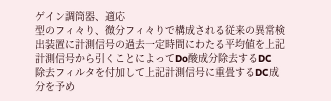ゲイン調筒器、適応
型のフィ々り、微分フィ々りで構成される従来の異常検
出装置に計測信号の過去一定時間にわたる平均値を上記
計測信号から引くことによってDo酸成分除去するDC
除去フィルタを付加して上記計測信号に重畳するDC成
分を予め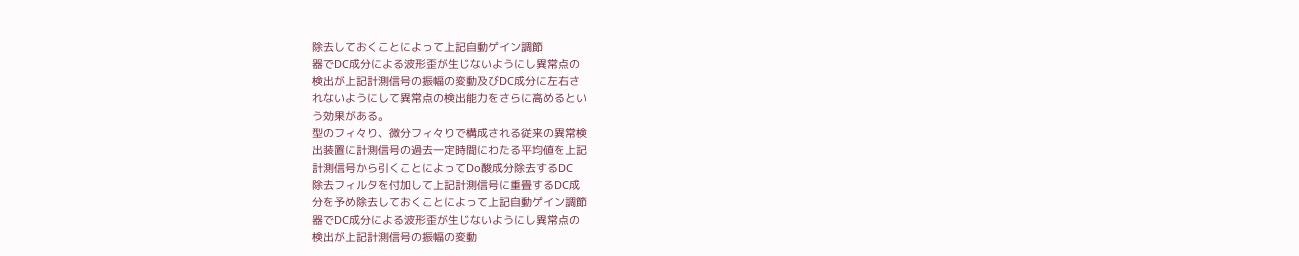除去しておくことによって上記自動ゲイン調節
器でDC成分による波形歪が生じないようにし異常点の
検出が上記計測信号の振幅の変動及びDC成分に左右さ
れないようにして異常点の検出能力をさらに高めるとい
う効果がある。
型のフィ々り、微分フィ々りで構成される従来の異常検
出装置に計測信号の過去一定時間にわたる平均値を上記
計測信号から引くことによってDo酸成分除去するDC
除去フィルタを付加して上記計測信号に重畳するDC成
分を予め除去しておくことによって上記自動ゲイン調節
器でDC成分による波形歪が生じないようにし異常点の
検出が上記計測信号の振幅の変動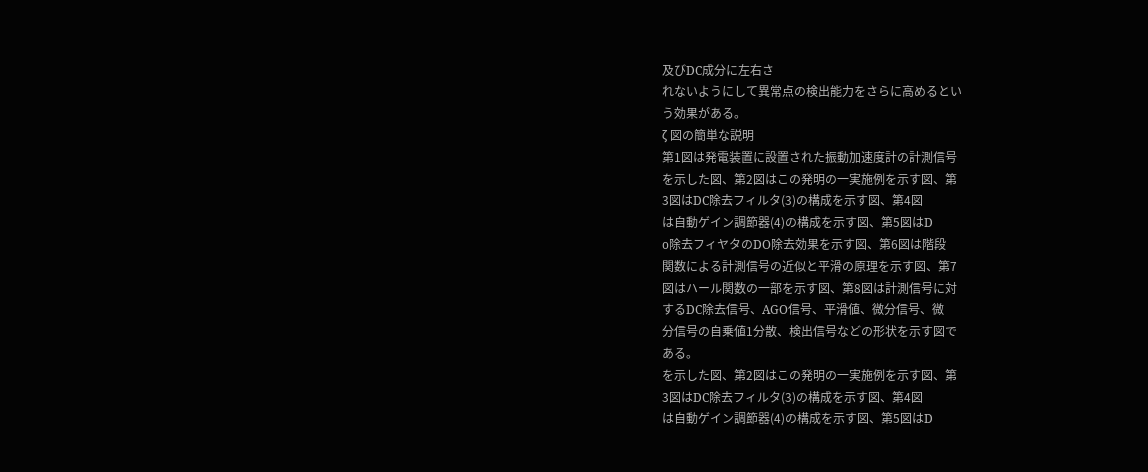及びDC成分に左右さ
れないようにして異常点の検出能力をさらに高めるとい
う効果がある。
ζ 図の簡単な説明
第1図は発電装置に設置された振動加速度計の計測信号
を示した図、第2図はこの発明の一実施例を示す図、第
3図はDC除去フィルタ(3)の構成を示す図、第4図
は自動ゲイン調節器(4)の構成を示す図、第5図はD
o除去フィヤタのDO除去効果を示す図、第6図は階段
関数による計測信号の近似と平滑の原理を示す図、第7
図はハール関数の一部を示す図、第8図は計測信号に対
するDC除去信号、AGO信号、平滑値、微分信号、微
分信号の自乗値1分散、検出信号などの形状を示す図で
ある。
を示した図、第2図はこの発明の一実施例を示す図、第
3図はDC除去フィルタ(3)の構成を示す図、第4図
は自動ゲイン調節器(4)の構成を示す図、第5図はD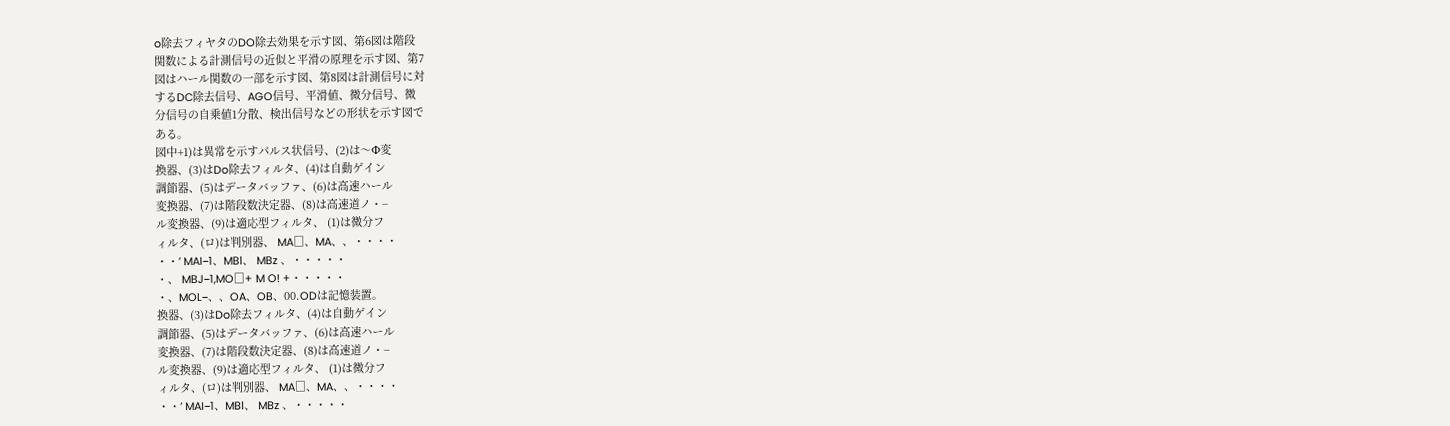o除去フィヤタのDO除去効果を示す図、第6図は階段
関数による計測信号の近似と平滑の原理を示す図、第7
図はハール関数の一部を示す図、第8図は計測信号に対
するDC除去信号、AGO信号、平滑値、微分信号、微
分信号の自乗値1分散、検出信号などの形状を示す図で
ある。
図中+1)は異常を示すパルス状信号、(2)は〜Φ変
換器、(3)はDo除去フィルタ、(4)は自動ゲイン
調節器、(5)はデータバッファ、(6)は高速ハール
変換器、(7)は階段数決定器、(8)は高速道ノ・−
ル変換器、(9)は適応型フィルタ、 (1)は微分フ
ィルタ、(ロ)は判別器、 MA□、MA、、・・・・
・・’ MAI−1、MBl、 MBz 、・・・・・
・、 MBJ−1,MO□+ M O! +・・・・・
・、MOL−、、OA、OB、00.ODは記憶装置。
換器、(3)はDo除去フィルタ、(4)は自動ゲイン
調節器、(5)はデータバッファ、(6)は高速ハール
変換器、(7)は階段数決定器、(8)は高速道ノ・−
ル変換器、(9)は適応型フィルタ、 (1)は微分フ
ィルタ、(ロ)は判別器、 MA□、MA、、・・・・
・・’ MAI−1、MBl、 MBz 、・・・・・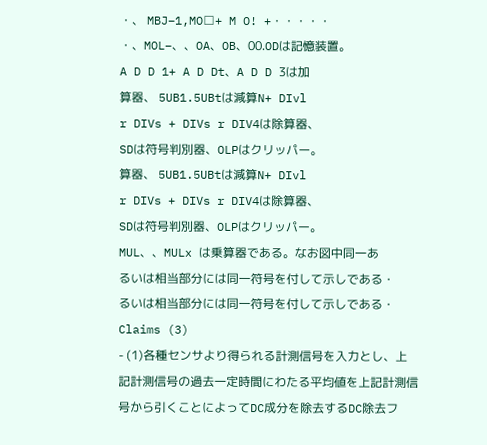・、 MBJ−1,MO□+ M O! +・・・・・
・、MOL−、、OA、OB、00.ODは記憶装置。
A D D 1+ A D Dt、A D D 3は加
算器、 5UB1.5UBtは減算N+ DIvl
r DIVs + DIVs r DIV4は除算器、
SDは符号判別器、OLPはクリッパー。
算器、 5UB1.5UBtは減算N+ DIvl
r DIVs + DIVs r DIV4は除算器、
SDは符号判別器、OLPはクリッパー。
MUL、、MULx は乗算器である。なお図中同一あ
るいは相当部分には同一符号を付して示しである・
るいは相当部分には同一符号を付して示しである・
Claims (3)
- (1)各種センサより得られる計測信号を入力とし、上
記計測信号の過去一定時間にわたる平均値を上記計測信
号から引くことによってDC成分を除去するDC除去フ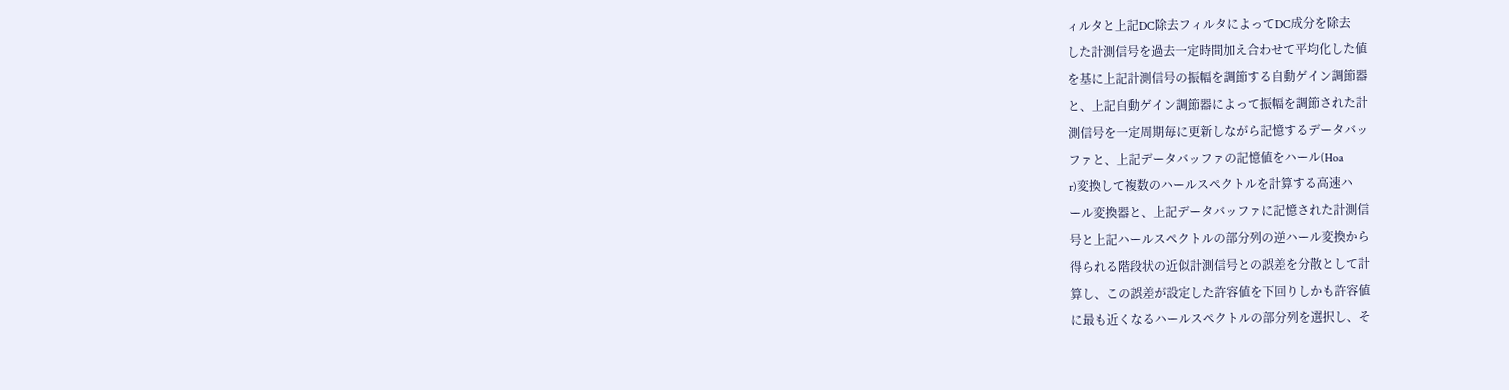ィルタと上記DC除去フィルタによってDC成分を除去
した計測信号を過去一定時間加え合わせて平均化した値
を基に上記計測信号の振幅を調節する自動ゲイン調節器
と、上記自動ゲイン調節器によって振幅を調節された計
測信号を一定周期毎に更新しながら記憶するデータバッ
ファと、上記データバッファの記憶値をハール(Hoa
r)変換して複数のハールスペクトルを計算する高速ハ
ール変換器と、上記データバッファに記憶された計測信
号と上記ハールスペクトルの部分列の逆ハール変換から
得られる階段状の近似計測信号との誤差を分散として計
算し、この誤差が設定した許容値を下回りしかも許容値
に最も近くなるハールスペクトルの部分列を選択し、そ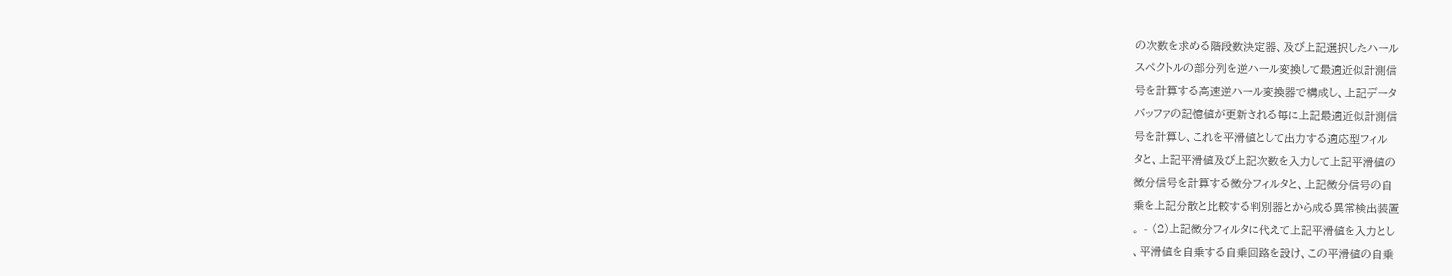の次数を求める階段数決定器、及び上記選択したハール
スペクトルの部分列を逆ハール変換して最適近似計測信
号を計算する高速逆ハール変換器で構成し、上記データ
バッファの記憶値が更新される毎に上記最適近似計測信
号を計算し、これを平滑値として出力する適応型フィル
タと、上記平滑値及び上記次数を入力して上記平滑値の
微分信号を計算する微分フィルタと、上記微分信号の自
乗を上記分散と比較する判別器とから成る異常検出装置
。 - (2)上記微分フィルタに代えて上記平滑値を入力とし
、平滑値を自乗する自乗回路を設け、この平滑値の自乗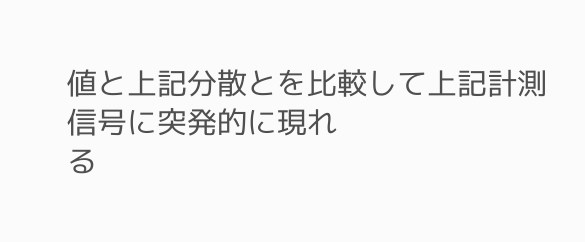値と上記分散とを比較して上記計測信号に突発的に現れ
る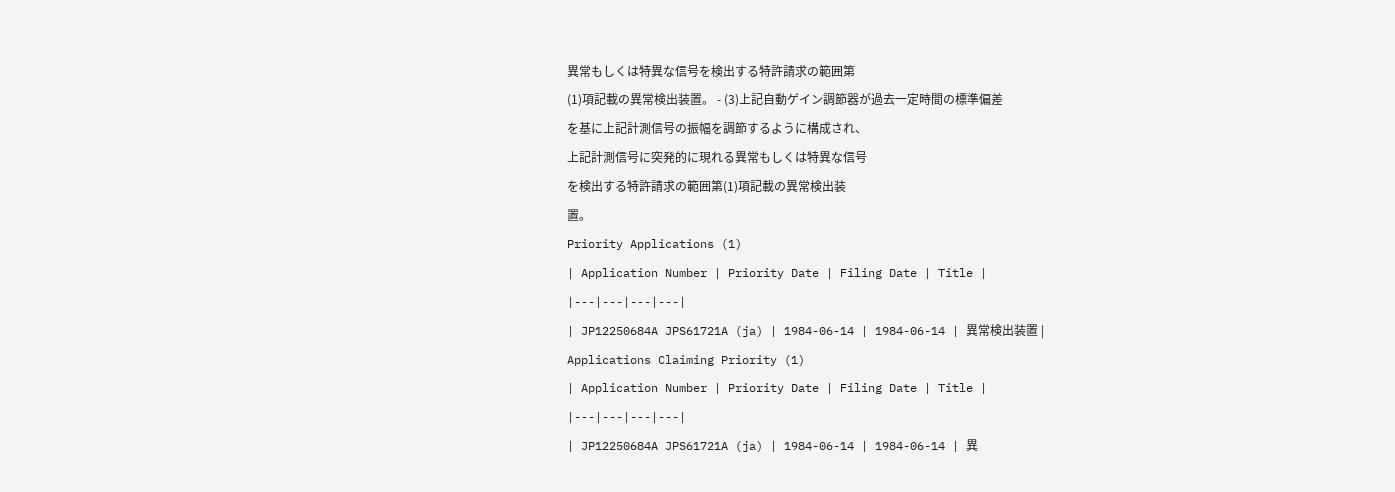異常もしくは特異な信号を検出する特許請求の範囲第
(1)項記載の異常検出装置。 - (3)上記自動ゲイン調節器が過去一定時間の標準偏差
を基に上記計測信号の振幅を調節するように構成され、
上記計測信号に突発的に現れる異常もしくは特異な信号
を検出する特許請求の範囲第(1)項記載の異常検出装
置。
Priority Applications (1)
| Application Number | Priority Date | Filing Date | Title |
|---|---|---|---|
| JP12250684A JPS61721A (ja) | 1984-06-14 | 1984-06-14 | 異常検出装置 |
Applications Claiming Priority (1)
| Application Number | Priority Date | Filing Date | Title |
|---|---|---|---|
| JP12250684A JPS61721A (ja) | 1984-06-14 | 1984-06-14 | 異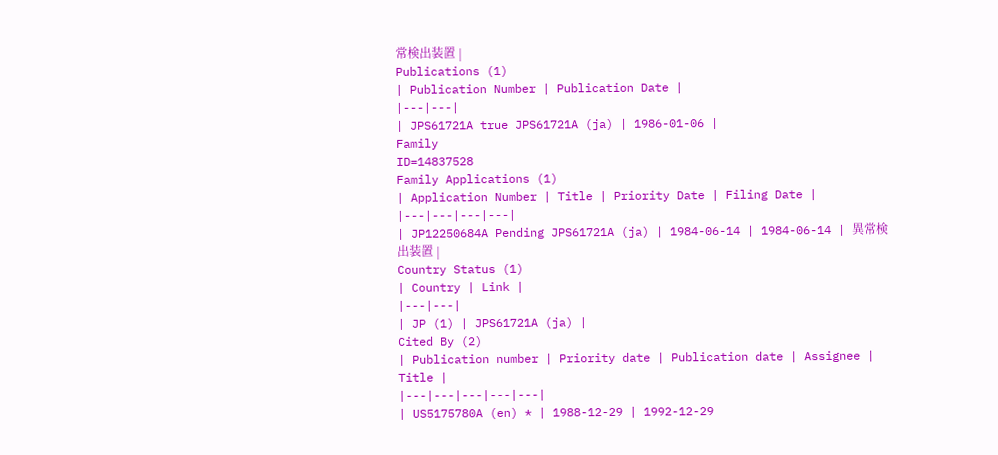常検出装置 |
Publications (1)
| Publication Number | Publication Date |
|---|---|
| JPS61721A true JPS61721A (ja) | 1986-01-06 |
Family
ID=14837528
Family Applications (1)
| Application Number | Title | Priority Date | Filing Date |
|---|---|---|---|
| JP12250684A Pending JPS61721A (ja) | 1984-06-14 | 1984-06-14 | 異常検出装置 |
Country Status (1)
| Country | Link |
|---|---|
| JP (1) | JPS61721A (ja) |
Cited By (2)
| Publication number | Priority date | Publication date | Assignee | Title |
|---|---|---|---|---|
| US5175780A (en) * | 1988-12-29 | 1992-12-29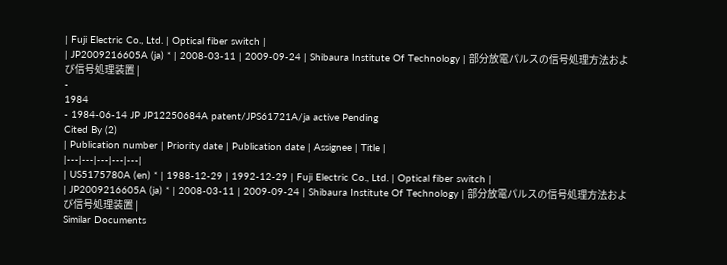| Fuji Electric Co., Ltd. | Optical fiber switch |
| JP2009216605A (ja) * | 2008-03-11 | 2009-09-24 | Shibaura Institute Of Technology | 部分放電パルスの信号処理方法および信号処理装置 |
-
1984
- 1984-06-14 JP JP12250684A patent/JPS61721A/ja active Pending
Cited By (2)
| Publication number | Priority date | Publication date | Assignee | Title |
|---|---|---|---|---|
| US5175780A (en) * | 1988-12-29 | 1992-12-29 | Fuji Electric Co., Ltd. | Optical fiber switch |
| JP2009216605A (ja) * | 2008-03-11 | 2009-09-24 | Shibaura Institute Of Technology | 部分放電パルスの信号処理方法および信号処理装置 |
Similar Documents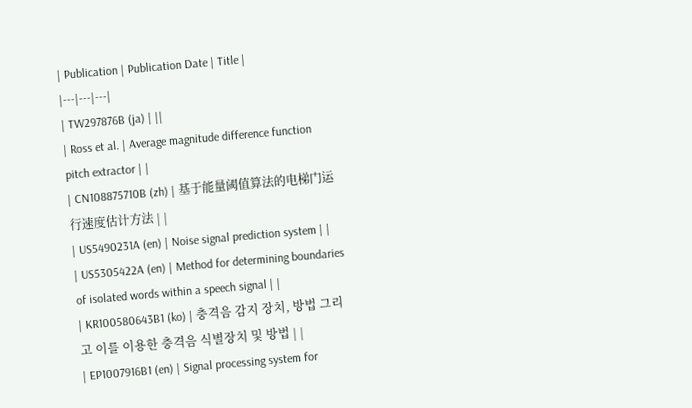| Publication | Publication Date | Title |
|---|---|---|
| TW297876B (ja) | ||
| Ross et al. | Average magnitude difference function pitch extractor | |
| CN108875710B (zh) | 基于能量阈值算法的电梯门运行速度估计方法 | |
| US5490231A (en) | Noise signal prediction system | |
| US5305422A (en) | Method for determining boundaries of isolated words within a speech signal | |
| KR100580643B1 (ko) | 충격음 감지 장치, 방법 그리고 이를 이용한 충격음 식별장치 및 방법 | |
| EP1007916B1 (en) | Signal processing system for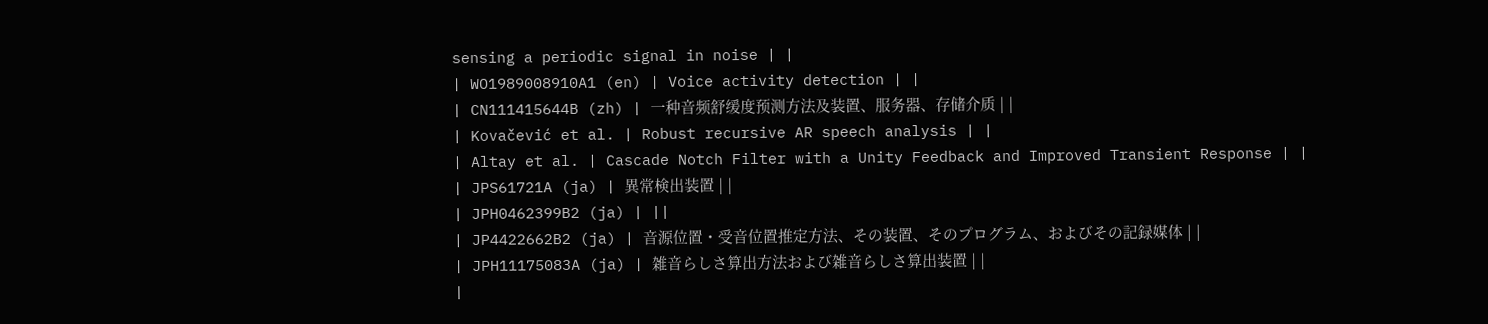sensing a periodic signal in noise | |
| WO1989008910A1 (en) | Voice activity detection | |
| CN111415644B (zh) | 一种音频舒缓度预测方法及装置、服务器、存储介质 | |
| Kovačević et al. | Robust recursive AR speech analysis | |
| Altay et al. | Cascade Notch Filter with a Unity Feedback and Improved Transient Response | |
| JPS61721A (ja) | 異常検出装置 | |
| JPH0462399B2 (ja) | ||
| JP4422662B2 (ja) | 音源位置・受音位置推定方法、その装置、そのプログラム、およびその記録媒体 | |
| JPH11175083A (ja) | 雑音らしさ算出方法および雑音らしさ算出装置 | |
|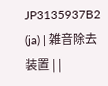JP3135937B2 (ja) | 雑音除去装置 | |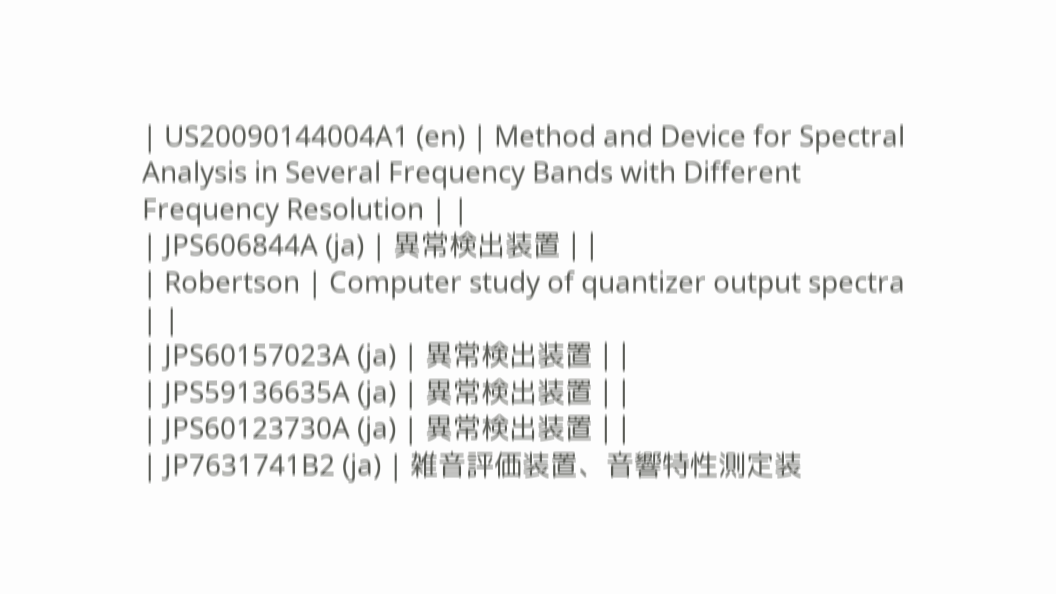| US20090144004A1 (en) | Method and Device for Spectral Analysis in Several Frequency Bands with Different Frequency Resolution | |
| JPS606844A (ja) | 異常検出装置 | |
| Robertson | Computer study of quantizer output spectra | |
| JPS60157023A (ja) | 異常検出装置 | |
| JPS59136635A (ja) | 異常検出装置 | |
| JPS60123730A (ja) | 異常検出装置 | |
| JP7631741B2 (ja) | 雑音評価装置、音響特性測定装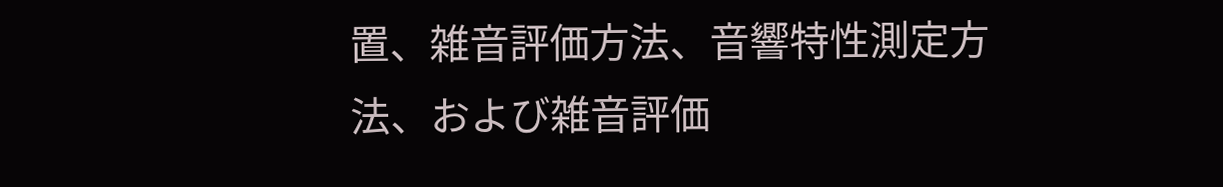置、雑音評価方法、音響特性測定方法、および雑音評価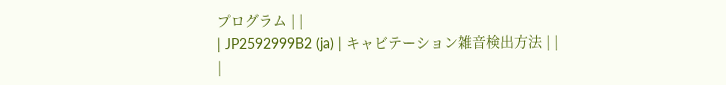プログラム | |
| JP2592999B2 (ja) | キャビテーション雑音検出方法 | |
|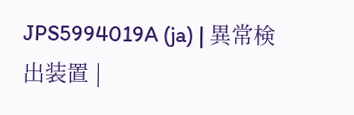JPS5994019A (ja) | 異常検出装置 |